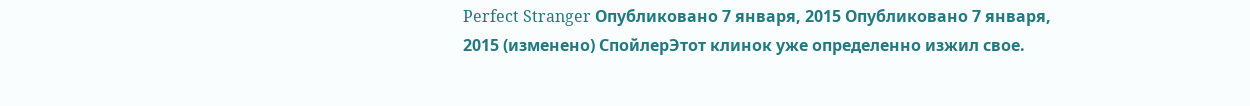Perfect Stranger Опубликовано 7 января, 2015 Опубликовано 7 января, 2015 (изменено) СпойлерЭтот клинок уже определенно изжил свое.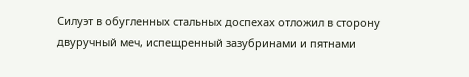Силуэт в обугленных стальных доспехах отложил в сторону двуручный меч, испещренный зазубринами и пятнами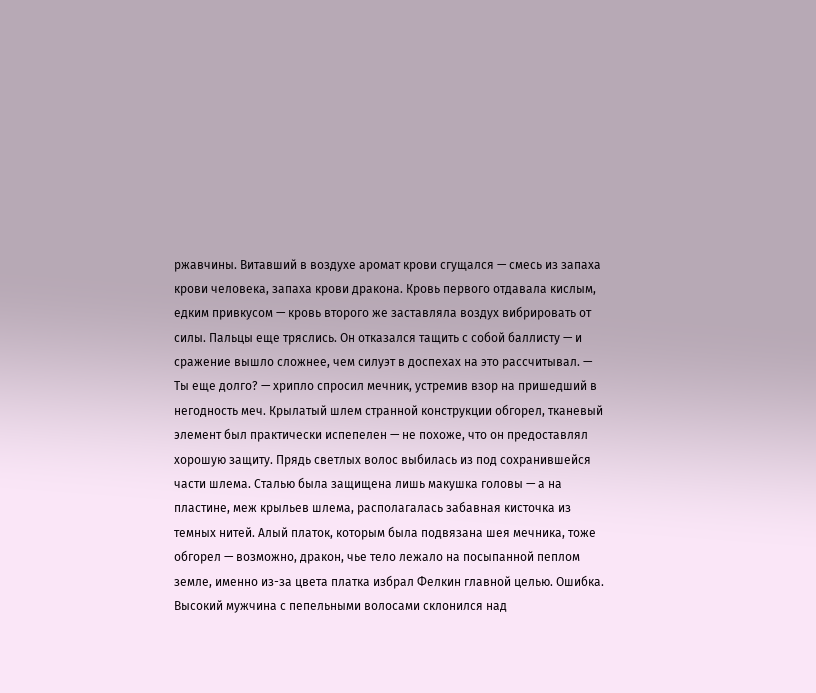ржавчины. Витавший в воздухе аромат крови сгущался — смесь из запаха крови человека, запаха крови дракона. Кровь первого отдавала кислым, едким привкусом — кровь второго же заставляла воздух вибрировать от силы. Пальцы еще тряслись. Он отказался тащить с собой баллисту — и сражение вышло сложнее, чем силуэт в доспехах на это рассчитывал. — Ты еще долго? — хрипло спросил мечник, устремив взор на пришедший в негодность меч. Крылатый шлем странной конструкции обгорел, тканевый элемент был практически испепелен — не похоже, что он предоставлял хорошую защиту. Прядь светлых волос выбилась из под сохранившейся части шлема. Сталью была защищена лишь макушка головы — а на пластине, меж крыльев шлема, располагалась забавная кисточка из темных нитей. Алый платок, которым была подвязана шея мечника, тоже обгорел — возможно, дракон, чье тело лежало на посыпанной пеплом земле, именно из-за цвета платка избрал Фелкин главной целью. Ошибка. Высокий мужчина с пепельными волосами склонился над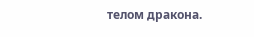телом дракона.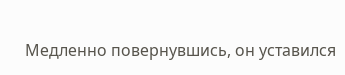Медленно повернувшись, он уставился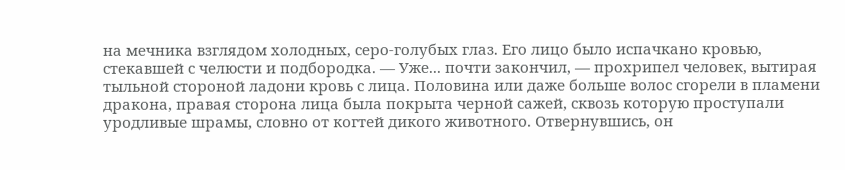на мечника взглядом холодных, серо-голубых глаз. Его лицо было испачкано кровью, стекавшей с челюсти и подбородка. — Уже... почти закончил, — прохрипел человек, вытирая тыльной стороной ладони кровь с лица. Половина или даже больше волос сгорели в пламени дракона, правая сторона лица была покрыта черной сажей, сквозь которую проступали уродливые шрамы, словно от когтей дикого животного. Отвернувшись, он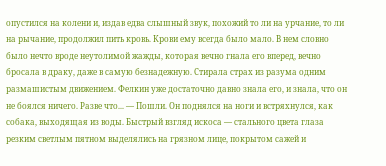опустился на колени и, издав едва слышный звук, похожий то ли на урчание, то ли на рычание, продолжил пить кровь. Крови ему всегда было мало. В нем словно было нечто вроде неутолимой жажды, которая вечно гнала его вперед, вечно бросала в драку, даже в самую безнадежную. Стирала страх из разума одним размашистым движением. Фелкин уже достаточно давно знала его, и знала, что он не боялся ничего. Разве что... — Пошли. Он поднялся на ноги и встряхнулся, как собака, выходящая из воды. Быстрый взгляд искоса — стального цвета глаза резким светлым пятном выделялись на грязном лице, покрытом сажей и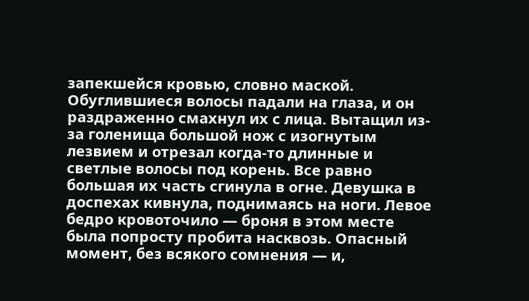запекшейся кровью, словно маской. Обуглившиеся волосы падали на глаза, и он раздраженно смахнул их с лица. Вытащил из-за голенища большой нож с изогнутым лезвием и отрезал когда-то длинные и светлые волосы под корень. Все равно большая их часть сгинула в огне. Девушка в доспехах кивнула, поднимаясь на ноги. Левое бедро кровоточило — броня в этом месте была попросту пробита насквозь. Опасный момент, без всякого сомнения — и,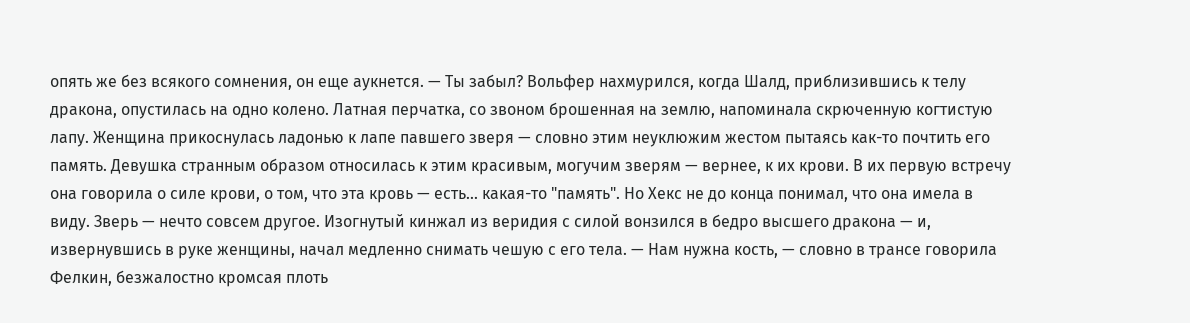опять же без всякого сомнения, он еще аукнется. — Ты забыл? Вольфер нахмурился, когда Шалд, приблизившись к телу дракона, опустилась на одно колено. Латная перчатка, со звоном брошенная на землю, напоминала скрюченную когтистую лапу. Женщина прикоснулась ладонью к лапе павшего зверя — словно этим неуклюжим жестом пытаясь как-то почтить его память. Девушка странным образом относилась к этим красивым, могучим зверям — вернее, к их крови. В их первую встречу она говорила о силе крови, о том, что эта кровь — есть... какая-то "память". Но Хекс не до конца понимал, что она имела в виду. Зверь — нечто совсем другое. Изогнутый кинжал из веридия с силой вонзился в бедро высшего дракона — и, извернувшись в руке женщины, начал медленно снимать чешую с его тела. — Нам нужна кость, — словно в трансе говорила Фелкин, безжалостно кромсая плоть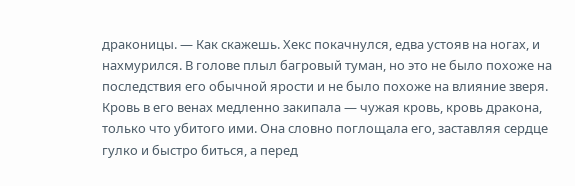драконицы. — Как скажешь. Хекс покачнулся, едва устояв на ногах, и нахмурился. В голове плыл багровый туман, но это не было похоже на последствия его обычной ярости и не было похоже на влияние зверя. Кровь в его венах медленно закипала — чужая кровь, кровь дракона, только что убитого ими. Она словно поглощала его, заставляя сердце гулко и быстро биться, а перед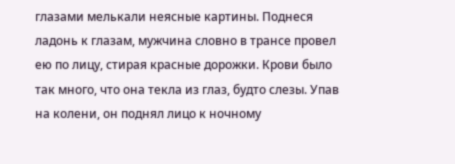глазами мелькали неясные картины. Поднеся ладонь к глазам, мужчина словно в трансе провел ею по лицу, стирая красные дорожки. Крови было так много, что она текла из глаз, будто слезы. Упав на колени, он поднял лицо к ночному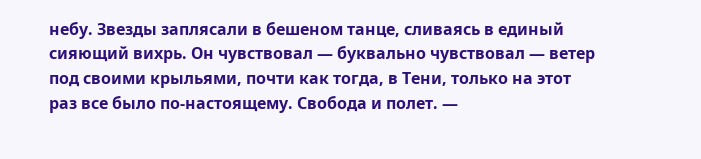небу. Звезды заплясали в бешеном танце, сливаясь в единый сияющий вихрь. Он чувствовал — буквально чувствовал — ветер под своими крыльями, почти как тогда, в Тени, только на этот раз все было по-настоящему. Свобода и полет. —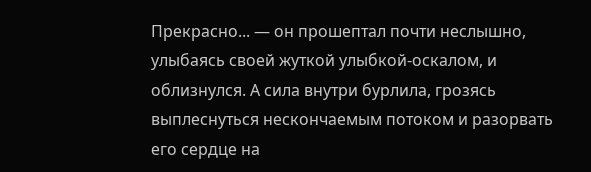Прекрасно... — он прошептал почти неслышно, улыбаясь своей жуткой улыбкой-оскалом, и облизнулся. А сила внутри бурлила, грозясь выплеснуться нескончаемым потоком и разорвать его сердце на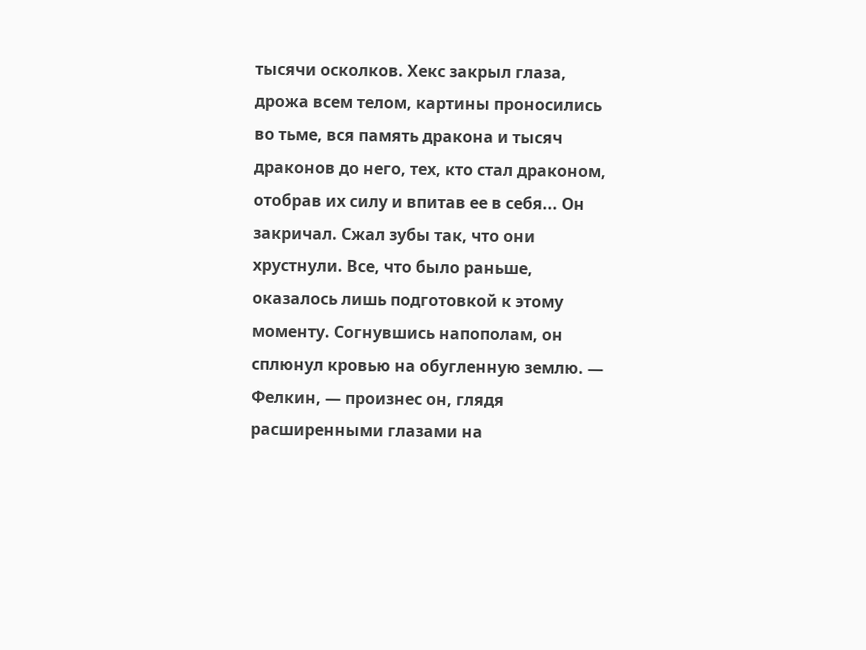тысячи осколков. Хекс закрыл глаза, дрожа всем телом, картины проносились во тьме, вся память дракона и тысяч драконов до него, тех, кто стал драконом, отобрав их силу и впитав ее в себя... Он закричал. Сжал зубы так, что они хрустнули. Все, что было раньше, оказалось лишь подготовкой к этому моменту. Согнувшись напополам, он сплюнул кровью на обугленную землю. — Фелкин, — произнес он, глядя расширенными глазами на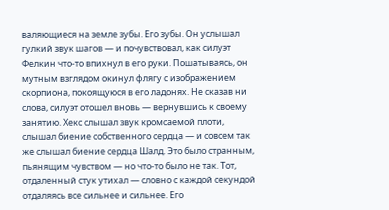валяющиеся на земле зубы. Его зубы. Он услышал гулкий звук шагов — и почувствовал, как силуэт Фелкин что-то впихнул в его руки. Пошатываясь, он мутным взглядом окинул флягу с изображением скорпиона, покоящуюся в его ладонях. Не сказав ни слова, силуэт отошел вновь — вернувшись к своему занятию. Хекс слышал звук кромсаемой плоти, слышал биение собственного сердца — и совсем так же слышал биение сердца Шалд. Это было странным, пьянящим чувством — но что-то было не так. Тот, отдаленный стук утихал — словно с каждой секундой отдаляясь все сильнее и сильнее. Его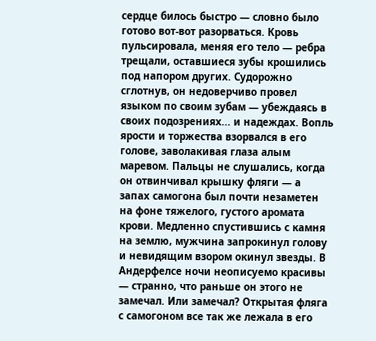сердце билось быстро — словно было готово вот-вот разорваться. Кровь пульсировала, меняя его тело — ребра трещали, оставшиеся зубы крошились под напором других. Судорожно сглотнув, он недоверчиво провел языком по своим зубам — убеждаясь в своих подозрениях... и надеждах. Вопль ярости и торжества взорвался в его голове, заволакивая глаза алым маревом. Пальцы не слушались, когда он отвинчивал крышку фляги — а запах самогона был почти незаметен на фоне тяжелого, густого аромата крови. Медленно спустившись с камня на землю, мужчина запрокинул голову и невидящим взором окинул звезды. В Андерфелсе ночи неописуемо красивы — странно, что раньше он этого не замечал. Или замечал? Открытая фляга с самогоном все так же лежала в его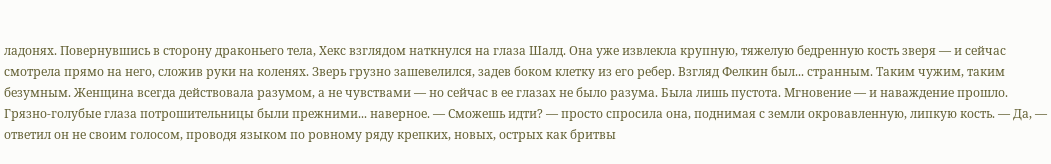ладонях. Повернувшись в сторону драконьего тела, Хекс взглядом наткнулся на глаза Шалд. Она уже извлекла крупную, тяжелую бедренную кость зверя — и сейчас смотрела прямо на него, сложив руки на коленях. Зверь грузно зашевелился, задев боком клетку из его ребер. Взгляд Фелкин был... странным. Таким чужим, таким безумным. Женщина всегда действовала разумом, а не чувствами — но сейчас в ее глазах не было разума. Была лишь пустота. Мгновение — и наваждение прошло. Грязно-голубые глаза потрошительницы были прежними... наверное. — Сможешь идти? — просто спросила она, поднимая с земли окровавленную, липкую кость. — Да, — ответил он не своим голосом, проводя языком по ровному ряду крепких, новых, острых как бритвы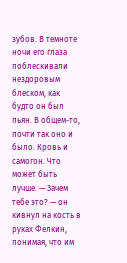зубов. В темноте ночи его глаза поблескивали нездоровым блеском, как будто он был пьян. В общем-то, почти так оно и было. Кровь и самогон. Что может быть лучше. — Зачем тебе это? — он кивнул на кость в руках Фелкин, понимая, что им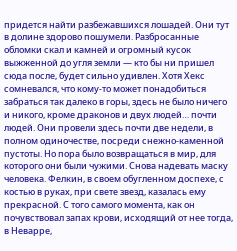придется найти разбежавшихся лошадей. Они тут в долине здорово пошумели. Разбросанные обломки скал и камней и огромный кусок выжженной до угля земли — кто бы ни пришел сюда после, будет сильно удивлен. Хотя Хекс сомневался, что кому-то может понадобиться забраться так далеко в горы, здесь не было ничего и никого, кроме драконов и двух людей… почти людей. Они провели здесь почти две недели, в полном одиночестве, посреди снежно-каменной пустоты. Но пора было возвращаться в мир, для которого они были чужими. Снова надевать маску человека. Фелкин, в своем обугленном доспехе, с костью в руках, при свете звезд, казалась ему прекрасной. С того самого момента, как он почувствовал запах крови, исходящий от нее тогда, в Неварре,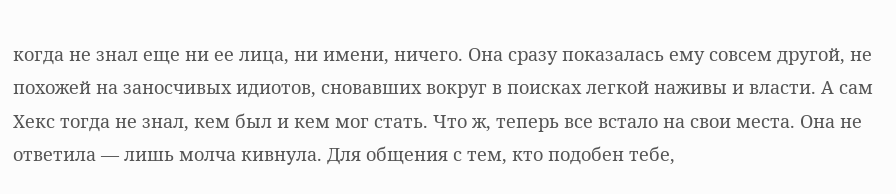когда не знал еще ни ее лица, ни имени, ничего. Она сразу показалась ему совсем другой, не похожей на заносчивых идиотов, сновавших вокруг в поисках легкой наживы и власти. А сам Хекс тогда не знал, кем был и кем мог стать. Что ж, теперь все встало на свои места. Она не ответила — лишь молча кивнула. Для общения с тем, кто подобен тебе,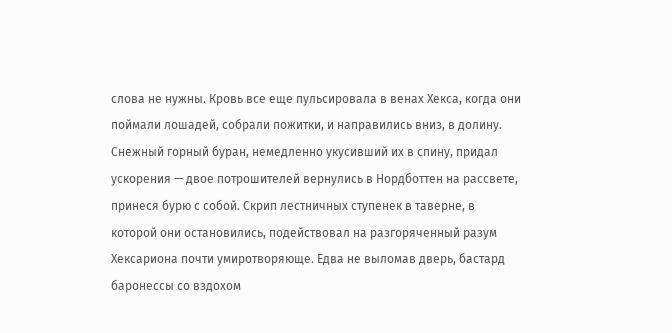слова не нужны. Кровь все еще пульсировала в венах Хекса, когда они поймали лошадей, собрали пожитки, и направились вниз, в долину. Снежный горный буран, немедленно укусивший их в спину, придал ускорения — двое потрошителей вернулись в Нордботтен на рассвете, принеся бурю с собой. Скрип лестничных ступенек в таверне, в которой они остановились, подействовал на разгоряченный разум Хексариона почти умиротворяюще. Едва не выломав дверь, бастард баронессы со вздохом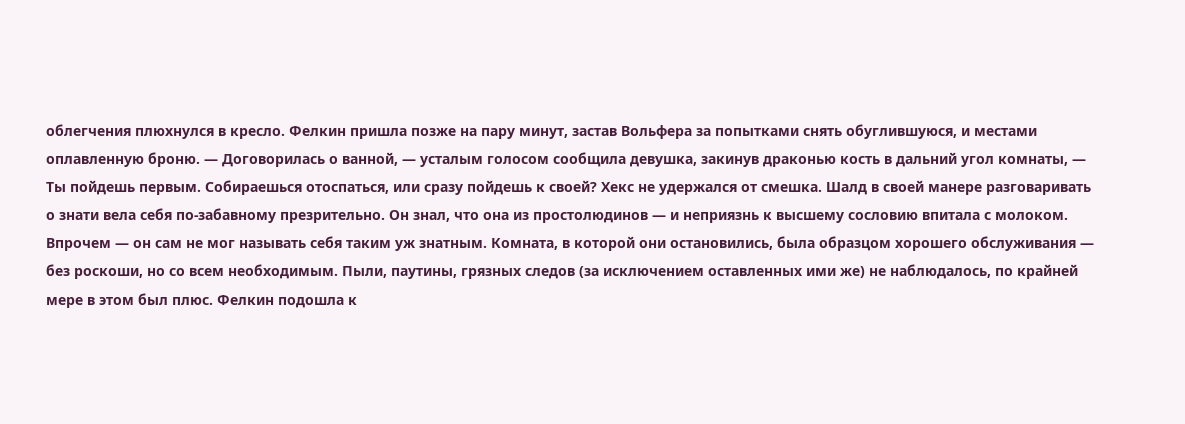облегчения плюхнулся в кресло. Фелкин пришла позже на пару минут, застав Вольфера за попытками снять обуглившуюся, и местами оплавленную броню. — Договорилась о ванной, — усталым голосом сообщила девушка, закинув драконью кость в дальний угол комнаты, — Ты пойдешь первым. Собираешься отоспаться, или сразу пойдешь к своей? Хекс не удержался от смешка. Шалд в своей манере разговаривать о знати вела себя по-забавному презрительно. Он знал, что она из простолюдинов — и неприязнь к высшему сословию впитала с молоком. Впрочем — он сам не мог называть себя таким уж знатным. Комната, в которой они остановились, была образцом хорошего обслуживания — без роскоши, но со всем необходимым. Пыли, паутины, грязных следов (за исключением оставленных ими же) не наблюдалось, по крайней мере в этом был плюс. Фелкин подошла к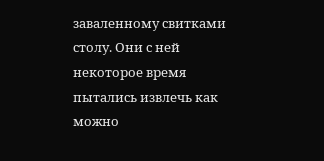заваленному свитками столу. Они с ней некоторое время пытались извлечь как можно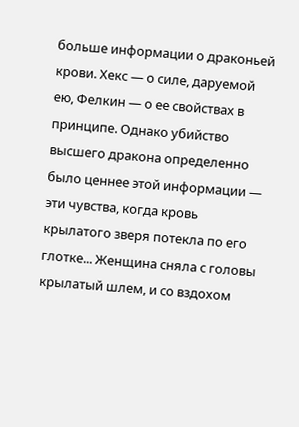больше информации о драконьей крови. Хекс — о силе, даруемой ею, Фелкин — о ее свойствах в принципе. Однако убийство высшего дракона определенно было ценнее этой информации — эти чувства, когда кровь крылатого зверя потекла по его глотке... Женщина сняла с головы крылатый шлем, и со вздохом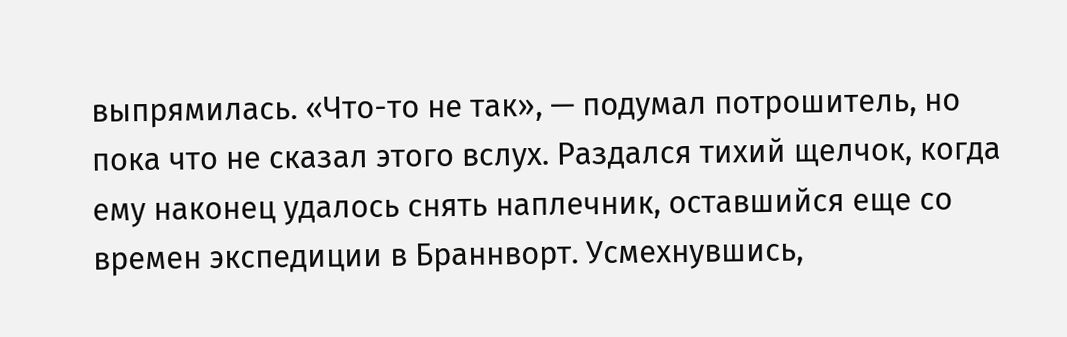выпрямилась. «Что-то не так», — подумал потрошитель, но пока что не сказал этого вслух. Раздался тихий щелчок, когда ему наконец удалось снять наплечник, оставшийся еще со времен экспедиции в Браннворт. Усмехнувшись,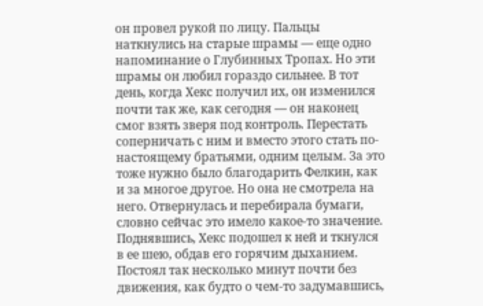он провел рукой по лицу. Пальцы наткнулись на старые шрамы — еще одно напоминание о Глубинных Тропах. Но эти шрамы он любил гораздо сильнее. В тот день, когда Хекс получил их, он изменился почти так же, как сегодня — он наконец смог взять зверя под контроль. Перестать соперничать с ним и вместо этого стать по-настоящему братьями, одним целым. За это тоже нужно было благодарить Фелкин, как и за многое другое. Но она не смотрела на него. Отвернулась и перебирала бумаги, словно сейчас это имело какое-то значение. Поднявшись, Хекс подошел к ней и ткнулся в ее шею, обдав его горячим дыханием. Постоял так несколько минут почти без движения, как будто о чем-то задумавшись,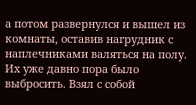а потом развернулся и вышел из комнаты, оставив нагрудник с наплечниками валяться на полу. Их уже давно пора было выбросить. Взял с собой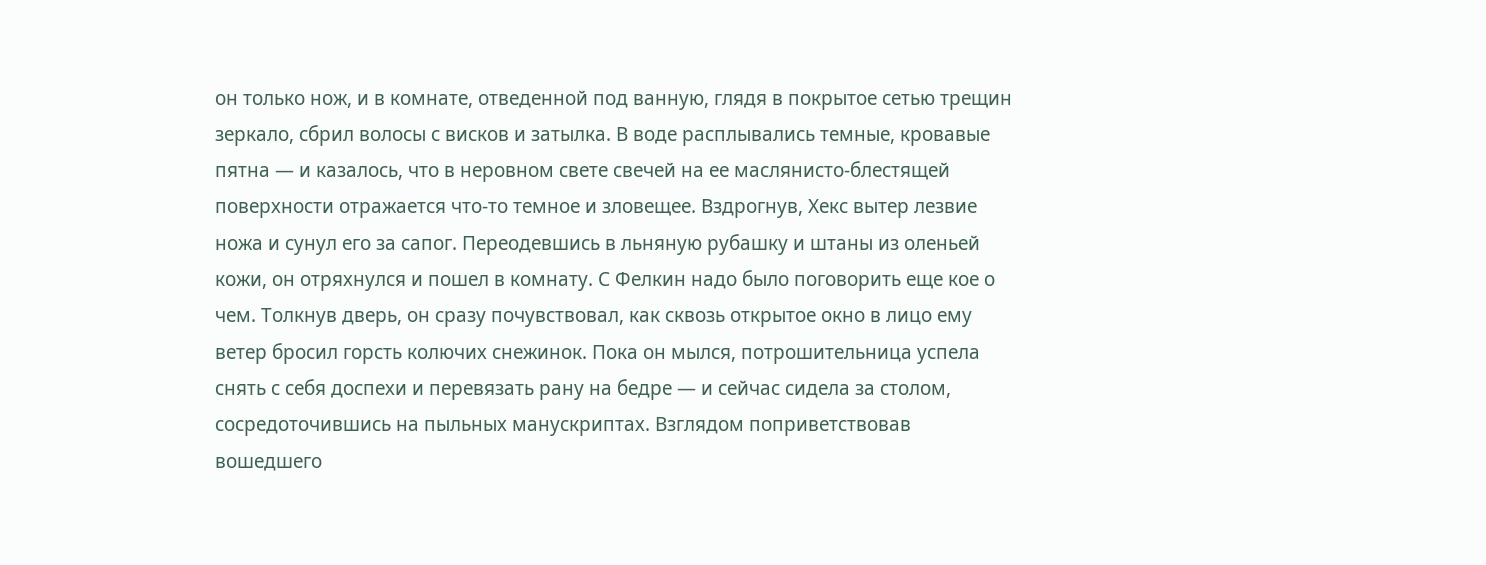он только нож, и в комнате, отведенной под ванную, глядя в покрытое сетью трещин зеркало, сбрил волосы с висков и затылка. В воде расплывались темные, кровавые пятна — и казалось, что в неровном свете свечей на ее маслянисто-блестящей поверхности отражается что-то темное и зловещее. Вздрогнув, Хекс вытер лезвие ножа и сунул его за сапог. Переодевшись в льняную рубашку и штаны из оленьей кожи, он отряхнулся и пошел в комнату. С Фелкин надо было поговорить еще кое о чем. Толкнув дверь, он сразу почувствовал, как сквозь открытое окно в лицо ему ветер бросил горсть колючих снежинок. Пока он мылся, потрошительница успела снять с себя доспехи и перевязать рану на бедре — и сейчас сидела за столом, сосредоточившись на пыльных манускриптах. Взглядом поприветствовав вошедшего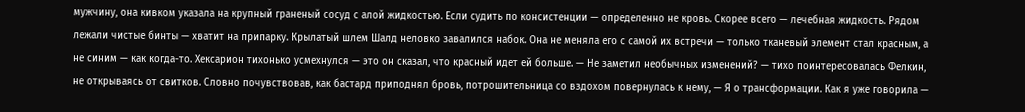мужчину, она кивком указала на крупный граненый сосуд с алой жидкостью. Если судить по консистенции — определенно не кровь. Скорее всего — лечебная жидкость. Рядом лежали чистые бинты — хватит на припарку. Крылатый шлем Шалд неловко завалился набок. Она не меняла его с самой их встречи — только тканевый элемент стал красным, а не синим — как когда-то. Хексарион тихонько усмехнулся — это он сказал, что красный идет ей больше. — Не заметил необычных изменений? — тихо поинтересовалась Фелкин, не открываясь от свитков. Словно почувствовав, как бастард приподнял бровь, потрошительница со вздохом повернулась к нему, — Я о трансформации. Как я уже говорила —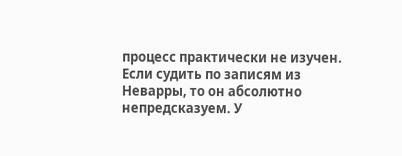процесс практически не изучен. Если судить по записям из Неварры, то он абсолютно непредсказуем. У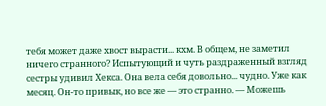тебя может даже хвост вырасти... кхм. В общем, не заметил ничего странного? Испытующий и чуть раздраженный взгляд сестры удивил Хекса. Она вела себя довольно... чудно. Уже как месяц. Он-то привык, но все же — это странно. — Можешь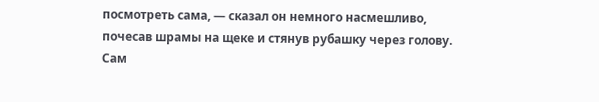посмотреть сама, — сказал он немного насмешливо, почесав шрамы на щеке и стянув рубашку через голову. Сам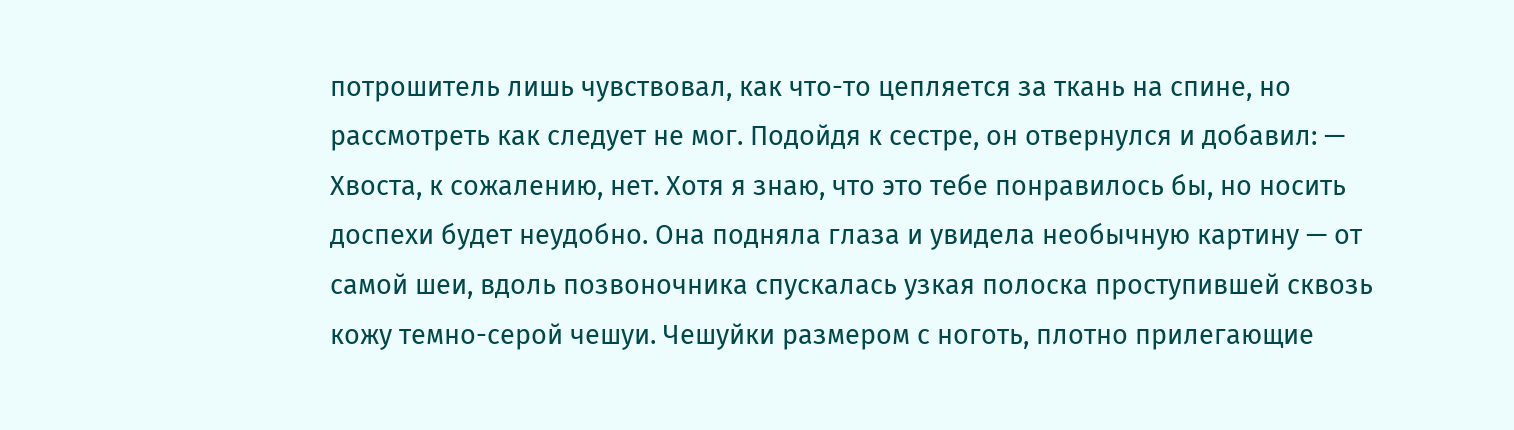потрошитель лишь чувствовал, как что-то цепляется за ткань на спине, но рассмотреть как следует не мог. Подойдя к сестре, он отвернулся и добавил: — Хвоста, к сожалению, нет. Хотя я знаю, что это тебе понравилось бы, но носить доспехи будет неудобно. Она подняла глаза и увидела необычную картину — от самой шеи, вдоль позвоночника спускалась узкая полоска проступившей сквозь кожу темно-серой чешуи. Чешуйки размером с ноготь, плотно прилегающие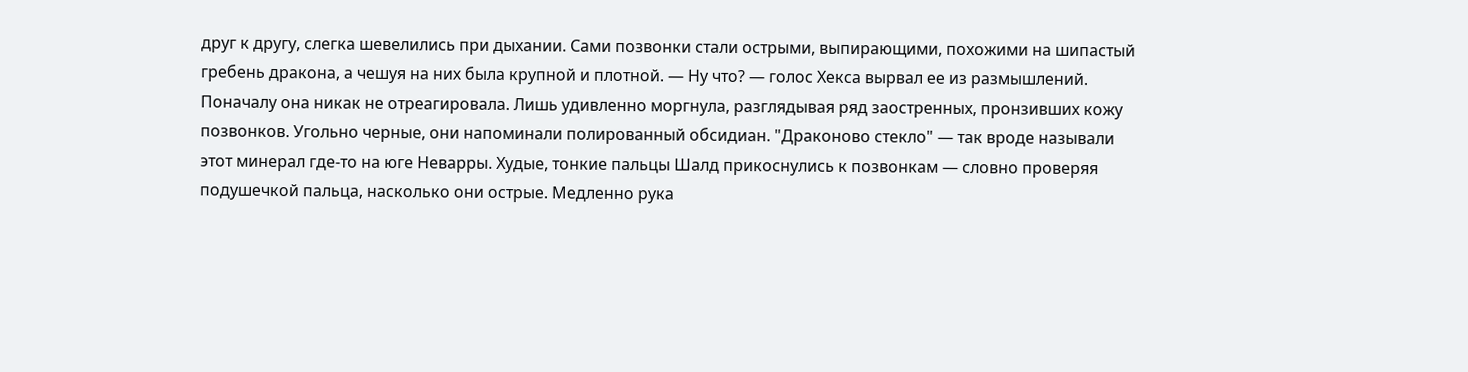друг к другу, слегка шевелились при дыхании. Сами позвонки стали острыми, выпирающими, похожими на шипастый гребень дракона, а чешуя на них была крупной и плотной. — Ну что? — голос Хекса вырвал ее из размышлений. Поначалу она никак не отреагировала. Лишь удивленно моргнула, разглядывая ряд заостренных, пронзивших кожу позвонков. Угольно черные, они напоминали полированный обсидиан. "Драконово стекло" — так вроде называли этот минерал где-то на юге Неварры. Худые, тонкие пальцы Шалд прикоснулись к позвонкам — словно проверяя подушечкой пальца, насколько они острые. Медленно рука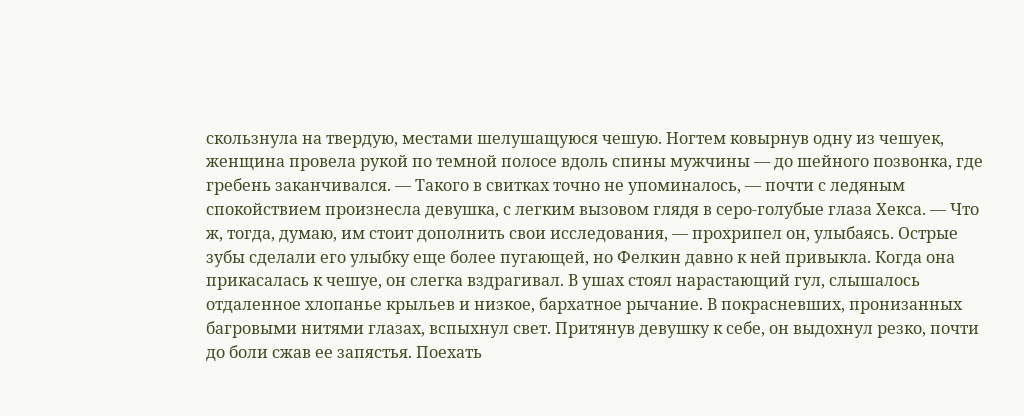скользнула на твердую, местами шелушащуюся чешую. Ногтем ковырнув одну из чешуек, женщина провела рукой по темной полосе вдоль спины мужчины — до шейного позвонка, где гребень заканчивался. — Такого в свитках точно не упоминалось, — почти с ледяным спокойствием произнесла девушка, с легким вызовом глядя в серо-голубые глаза Хекса. — Что ж, тогда, думаю, им стоит дополнить свои исследования, — прохрипел он, улыбаясь. Острые зубы сделали его улыбку еще более пугающей, но Фелкин давно к ней привыкла. Когда она прикасалась к чешуе, он слегка вздрагивал. В ушах стоял нарастающий гул, слышалось отдаленное хлопанье крыльев и низкое, бархатное рычание. В покрасневших, пронизанных багровыми нитями глазах, вспыхнул свет. Притянув девушку к себе, он выдохнул резко, почти до боли сжав ее запястья. Поехать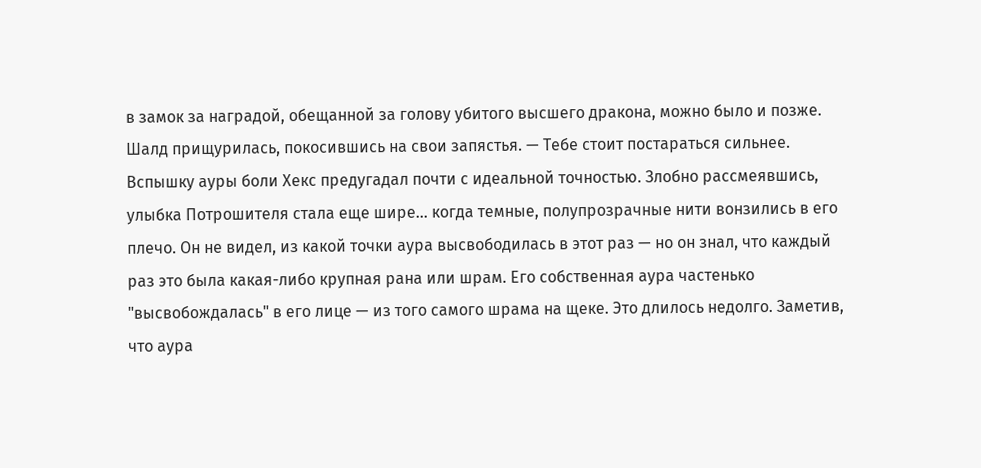в замок за наградой, обещанной за голову убитого высшего дракона, можно было и позже. Шалд прищурилась, покосившись на свои запястья. — Тебе стоит постараться сильнее. Вспышку ауры боли Хекс предугадал почти с идеальной точностью. Злобно рассмеявшись, улыбка Потрошителя стала еще шире... когда темные, полупрозрачные нити вонзились в его плечо. Он не видел, из какой точки аура высвободилась в этот раз — но он знал, что каждый раз это была какая-либо крупная рана или шрам. Его собственная аура частенько "высвобождалась" в его лице — из того самого шрама на щеке. Это длилось недолго. Заметив, что аура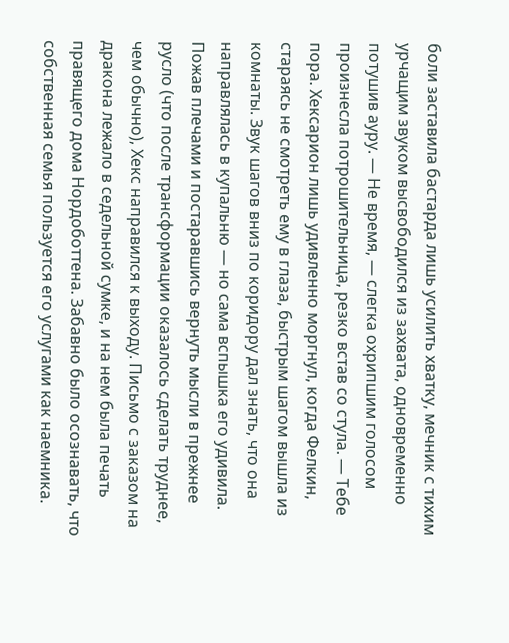боли заставила бастарда лишь усилить хватку, мечник с тихим урчащим звуком высвободился из захвата, одновременно потушив ауру. — Не время, — слегка охрипшим голосом произнесла потрошительница, резко встав со стула. — Тебе пора. Хексарион лишь удивленно моргнул, когда Фелкин, стараясь не смотреть ему в глаза, быстрым шагом вышла из комнаты. Звук шагов вниз по коридору дал знать, что она направлялась в купальню — но сама вспышка его удивила. Пожав плечами и постаравшись вернуть мысли в прежнее русло (что после трансформации оказалось сделать труднее, чем обычно), Хекс направился к выходу. Письмо с заказом на дракона лежало в седельной сумке, и на нем была печать правящего дома Нордоботтена. Забавно было осознавать, что собственная семья пользуется его услугами как наемника.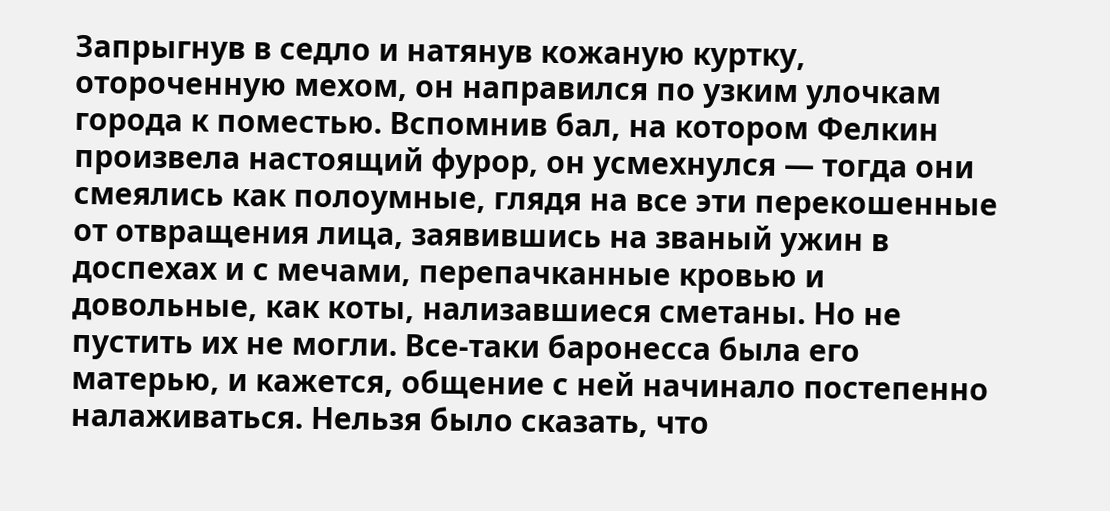Запрыгнув в седло и натянув кожаную куртку, отороченную мехом, он направился по узким улочкам города к поместью. Вспомнив бал, на котором Фелкин произвела настоящий фурор, он усмехнулся — тогда они смеялись как полоумные, глядя на все эти перекошенные от отвращения лица, заявившись на званый ужин в доспехах и с мечами, перепачканные кровью и довольные, как коты, нализавшиеся сметаны. Но не пустить их не могли. Все-таки баронесса была его матерью, и кажется, общение с ней начинало постепенно налаживаться. Нельзя было сказать, что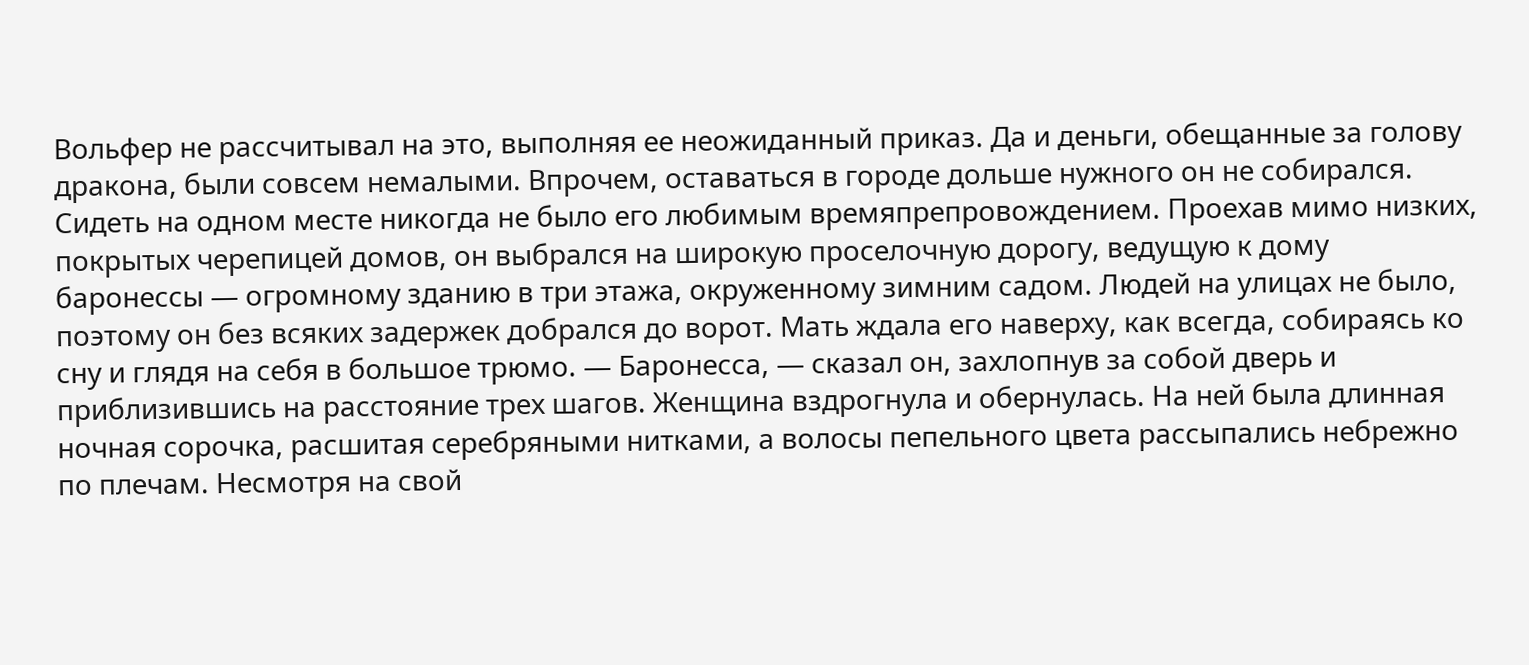Вольфер не рассчитывал на это, выполняя ее неожиданный приказ. Да и деньги, обещанные за голову дракона, были совсем немалыми. Впрочем, оставаться в городе дольше нужного он не собирался. Сидеть на одном месте никогда не было его любимым времяпрепровождением. Проехав мимо низких, покрытых черепицей домов, он выбрался на широкую проселочную дорогу, ведущую к дому баронессы — огромному зданию в три этажа, окруженному зимним садом. Людей на улицах не было, поэтому он без всяких задержек добрался до ворот. Мать ждала его наверху, как всегда, собираясь ко сну и глядя на себя в большое трюмо. — Баронесса, — сказал он, захлопнув за собой дверь и приблизившись на расстояние трех шагов. Женщина вздрогнула и обернулась. На ней была длинная ночная сорочка, расшитая серебряными нитками, а волосы пепельного цвета рассыпались небрежно по плечам. Несмотря на свой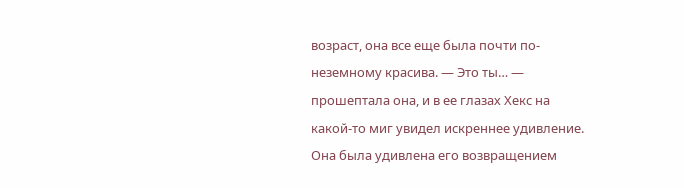возраст, она все еще была почти по-неземному красива. — Это ты… — прошептала она, и в ее глазах Хекс на какой-то миг увидел искреннее удивление. Она была удивлена его возвращением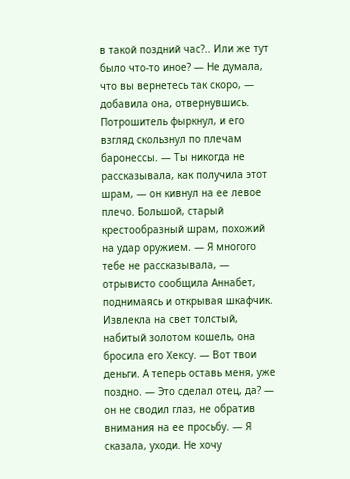в такой поздний час?.. Или же тут было что-то иное? — Не думала, что вы вернетесь так скоро, — добавила она, отвернувшись. Потрошитель фыркнул, и его взгляд скользнул по плечам баронессы. — Ты никогда не рассказывала, как получила этот шрам, — он кивнул на ее левое плечо. Большой, старый крестообразный шрам, похожий на удар оружием. — Я многого тебе не рассказывала, — отрывисто сообщила Аннабет, поднимаясь и открывая шкафчик. Извлекла на свет толстый, набитый золотом кошель, она бросила его Хексу. — Вот твои деньги. А теперь оставь меня, уже поздно. — Это сделал отец, да? — он не сводил глаз, не обратив внимания на ее просьбу. — Я сказала, уходи. Не хочу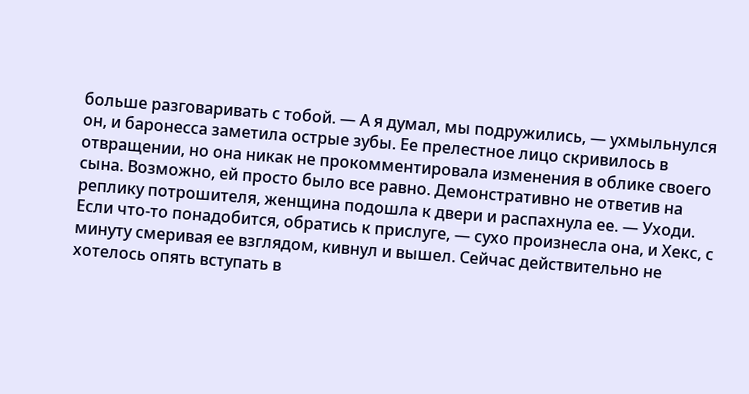больше разговаривать с тобой. — А я думал, мы подружились, — ухмыльнулся он, и баронесса заметила острые зубы. Ее прелестное лицо скривилось в отвращении, но она никак не прокомментировала изменения в облике своего сына. Возможно, ей просто было все равно. Демонстративно не ответив на реплику потрошителя, женщина подошла к двери и распахнула ее. — Уходи. Если что-то понадобится, обратись к прислуге, — сухо произнесла она, и Хекс, с минуту смеривая ее взглядом, кивнул и вышел. Сейчас действительно не хотелось опять вступать в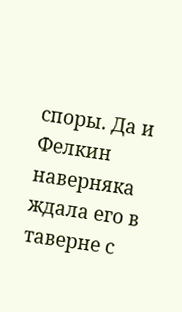споры. Да и Фелкин наверняка ждала его в таверне с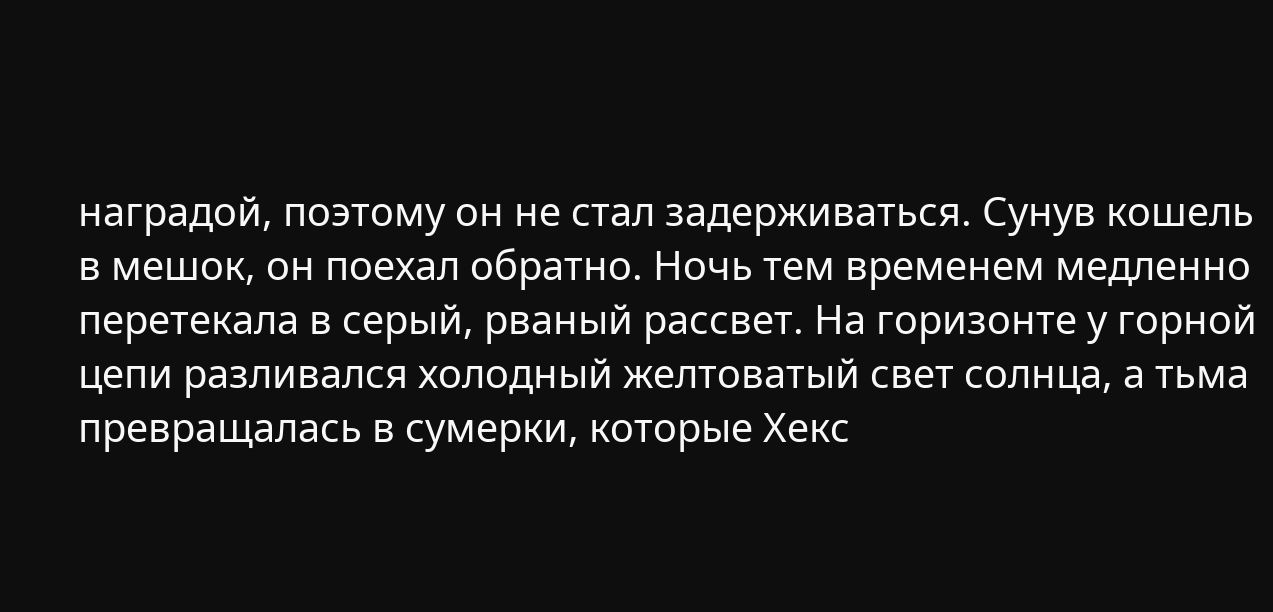наградой, поэтому он не стал задерживаться. Сунув кошель в мешок, он поехал обратно. Ночь тем временем медленно перетекала в серый, рваный рассвет. На горизонте у горной цепи разливался холодный желтоватый свет солнца, а тьма превращалась в сумерки, которые Хекс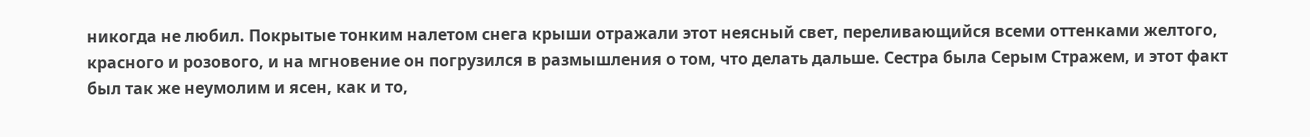никогда не любил. Покрытые тонким налетом снега крыши отражали этот неясный свет, переливающийся всеми оттенками желтого, красного и розового, и на мгновение он погрузился в размышления о том, что делать дальше. Сестра была Серым Стражем, и этот факт был так же неумолим и ясен, как и то,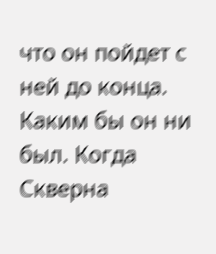что он пойдет с ней до конца. Каким бы он ни был. Когда Скверна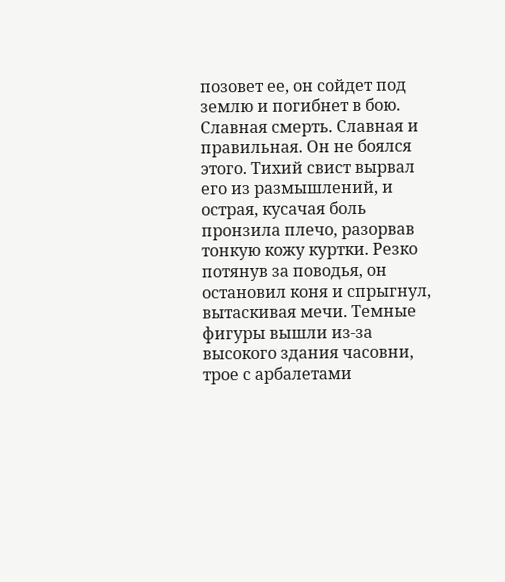позовет ее, он сойдет под землю и погибнет в бою. Славная смерть. Славная и правильная. Он не боялся этого. Тихий свист вырвал его из размышлений, и острая, кусачая боль пронзила плечо, разорвав тонкую кожу куртки. Резко потянув за поводья, он остановил коня и спрыгнул, вытаскивая мечи. Темные фигуры вышли из-за высокого здания часовни, трое с арбалетами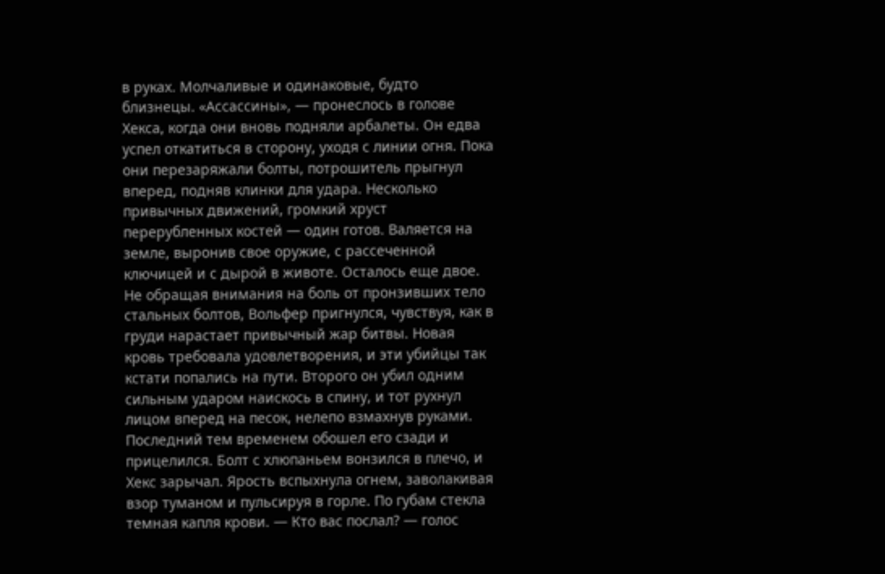в руках. Молчаливые и одинаковые, будто близнецы. «Ассассины», — пронеслось в голове Хекса, когда они вновь подняли арбалеты. Он едва успел откатиться в сторону, уходя с линии огня. Пока они перезаряжали болты, потрошитель прыгнул вперед, подняв клинки для удара. Несколько привычных движений, громкий хруст перерубленных костей — один готов. Валяется на земле, выронив свое оружие, с рассеченной ключицей и с дырой в животе. Осталось еще двое. Не обращая внимания на боль от пронзивших тело стальных болтов, Вольфер пригнулся, чувствуя, как в груди нарастает привычный жар битвы. Новая кровь требовала удовлетворения, и эти убийцы так кстати попались на пути. Второго он убил одним сильным ударом наискось в спину, и тот рухнул лицом вперед на песок, нелепо взмахнув руками. Последний тем временем обошел его сзади и прицелился. Болт с хлюпаньем вонзился в плечо, и Хекс зарычал. Ярость вспыхнула огнем, заволакивая взор туманом и пульсируя в горле. По губам стекла темная капля крови. — Кто вас послал? — голос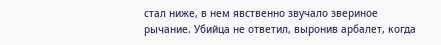стал ниже, в нем явственно звучало звериное рычание. Убийца не ответил, выронив арбалет, когда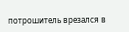потрошитель врезался в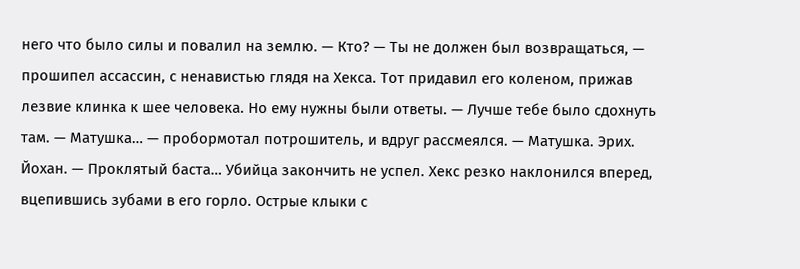него что было силы и повалил на землю. — Кто? — Ты не должен был возвращаться, — прошипел ассассин, с ненавистью глядя на Хекса. Тот придавил его коленом, прижав лезвие клинка к шее человека. Но ему нужны были ответы. — Лучше тебе было сдохнуть там. — Матушка… — пробормотал потрошитель, и вдруг рассмеялся. — Матушка. Эрих. Йохан. — Проклятый баста… Убийца закончить не успел. Хекс резко наклонился вперед, вцепившись зубами в его горло. Острые клыки с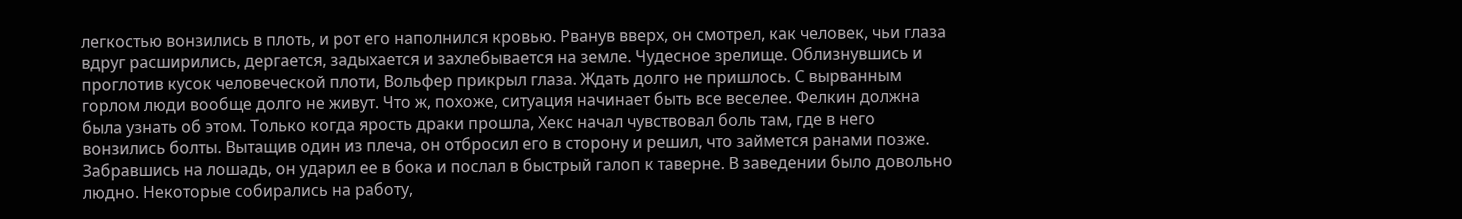легкостью вонзились в плоть, и рот его наполнился кровью. Рванув вверх, он смотрел, как человек, чьи глаза вдруг расширились, дергается, задыхается и захлебывается на земле. Чудесное зрелище. Облизнувшись и проглотив кусок человеческой плоти, Вольфер прикрыл глаза. Ждать долго не пришлось. С вырванным горлом люди вообще долго не живут. Что ж, похоже, ситуация начинает быть все веселее. Фелкин должна была узнать об этом. Только когда ярость драки прошла, Хекс начал чувствовал боль там, где в него вонзились болты. Вытащив один из плеча, он отбросил его в сторону и решил, что займется ранами позже. Забравшись на лошадь, он ударил ее в бока и послал в быстрый галоп к таверне. В заведении было довольно людно. Некоторые собирались на работу,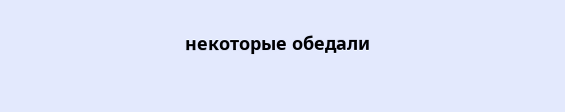некоторые обедали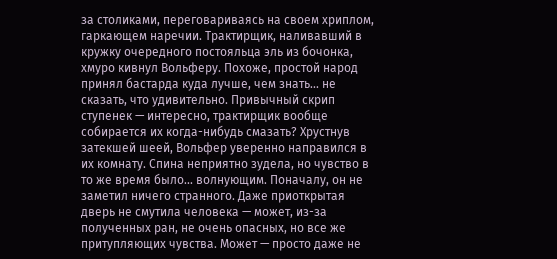за столиками, переговариваясь на своем хриплом, гаркающем наречии. Трактирщик, наливавший в кружку очередного постояльца эль из бочонка, хмуро кивнул Вольферу. Похоже, простой народ принял бастарда куда лучше, чем знать... не сказать, что удивительно. Привычный скрип ступенек — интересно, трактирщик вообще собирается их когда-нибудь смазать? Хрустнув затекшей шеей, Вольфер уверенно направился в их комнату. Спина неприятно зудела, но чувство в то же время было... волнующим. Поначалу, он не заметил ничего странного. Даже приоткрытая дверь не смутила человека — может, из-за полученных ран, не очень опасных, но все же притупляющих чувства. Может — просто даже не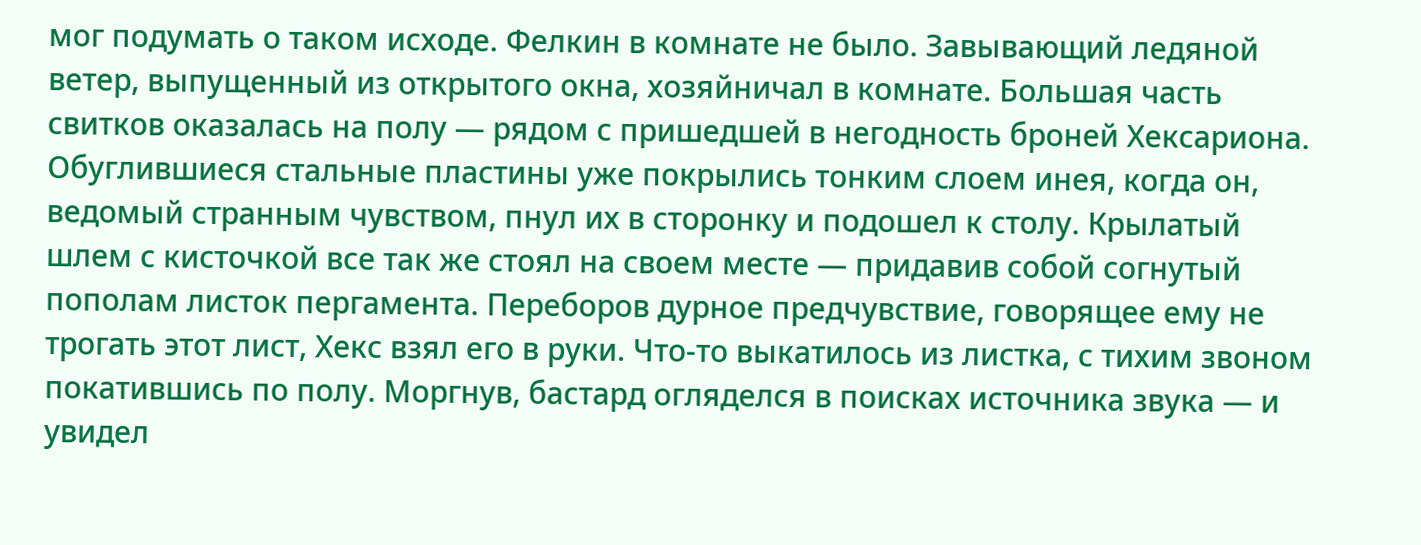мог подумать о таком исходе. Фелкин в комнате не было. Завывающий ледяной ветер, выпущенный из открытого окна, хозяйничал в комнате. Большая часть свитков оказалась на полу — рядом с пришедшей в негодность броней Хексариона. Обуглившиеся стальные пластины уже покрылись тонким слоем инея, когда он, ведомый странным чувством, пнул их в сторонку и подошел к столу. Крылатый шлем с кисточкой все так же стоял на своем месте — придавив собой согнутый пополам листок пергамента. Переборов дурное предчувствие, говорящее ему не трогать этот лист, Хекс взял его в руки. Что-то выкатилось из листка, с тихим звоном покатившись по полу. Моргнув, бастард огляделся в поисках источника звука — и увидел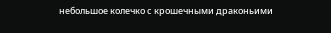небольшое колечко с крошечными драконьими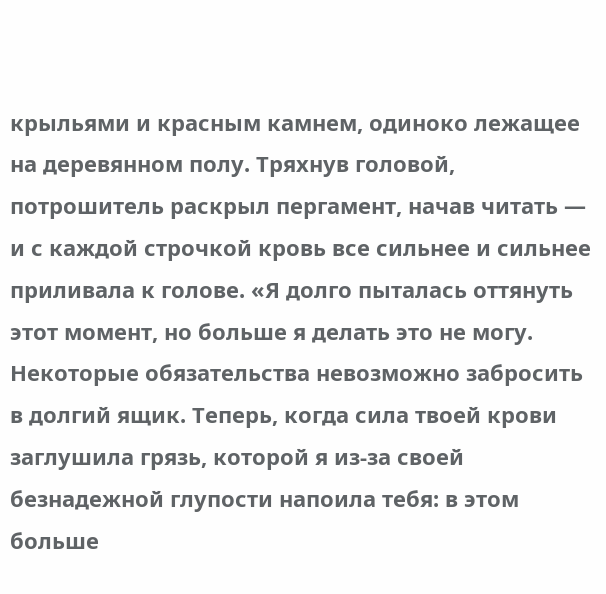крыльями и красным камнем, одиноко лежащее на деревянном полу. Тряхнув головой, потрошитель раскрыл пергамент, начав читать — и с каждой строчкой кровь все сильнее и сильнее приливала к голове. «Я долго пыталась оттянуть этот момент, но больше я делать это не могу. Некоторые обязательства невозможно забросить в долгий ящик. Теперь, когда сила твоей крови заглушила грязь, которой я из-за своей безнадежной глупости напоила тебя: в этом больше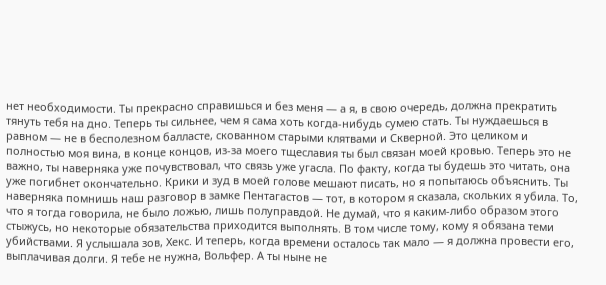нет необходимости. Ты прекрасно справишься и без меня — а я, в свою очередь, должна прекратить тянуть тебя на дно. Теперь ты сильнее, чем я сама хоть когда-нибудь сумею стать. Ты нуждаешься в равном — не в бесполезном балласте, скованном старыми клятвами и Скверной. Это целиком и полностью моя вина, в конце концов, из-за моего тщеславия ты был связан моей кровью. Теперь это не важно, ты наверняка уже почувствовал, что связь уже угасла. По факту, когда ты будешь это читать, она уже погибнет окончательно. Крики и зуд в моей голове мешают писать, но я попытаюсь объяснить. Ты наверняка помнишь наш разговор в замке Пентагастов — тот, в котором я сказала, скольких я убила. То, что я тогда говорила, не было ложью, лишь полуправдой. Не думай, что я каким-либо образом этого стыжусь, но некоторые обязательства приходится выполнять. В том числе тому, кому я обязана теми убийствами. Я услышала зов, Хекс. И теперь, когда времени осталось так мало — я должна провести его, выплачивая долги. Я тебе не нужна, Вольфер. А ты ныне не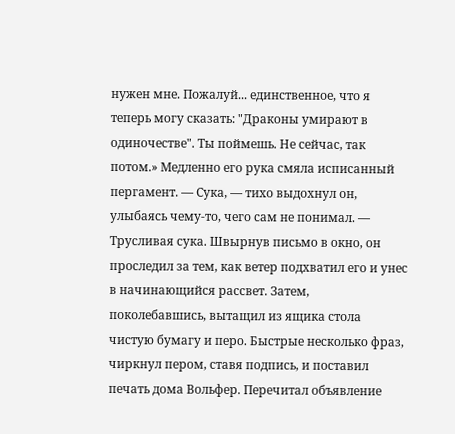нужен мне. Пожалуй... единственное, что я теперь могу сказать: "Драконы умирают в одиночестве". Ты поймешь. Не сейчас, так потом.» Медленно его рука смяла исписанный пергамент. — Сука, — тихо выдохнул он, улыбаясь чему-то, чего сам не понимал. — Трусливая сука. Швырнув письмо в окно, он проследил за тем, как ветер подхватил его и унес в начинающийся рассвет. Затем, поколебавшись, вытащил из ящика стола чистую бумагу и перо. Быстрые несколько фраз, чиркнул пером, ставя подпись, и поставил печать дома Вольфер. Перечитал объявление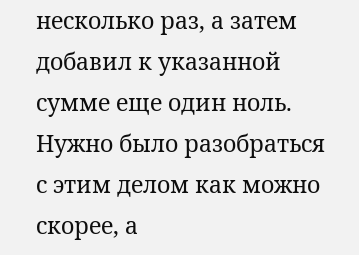несколько раз, а затем добавил к указанной сумме еще один ноль. Нужно было разобраться с этим делом как можно скорее, а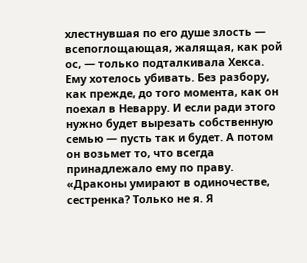хлестнувшая по его душе злость — всепоглощающая, жалящая, как рой ос, — только подталкивала Хекса. Ему хотелось убивать. Без разбору, как прежде, до того момента, как он поехал в Неварру. И если ради этого нужно будет вырезать собственную семью — пусть так и будет. А потом он возьмет то, что всегда принадлежало ему по праву. «Драконы умирают в одиночестве, сестренка? Только не я. Я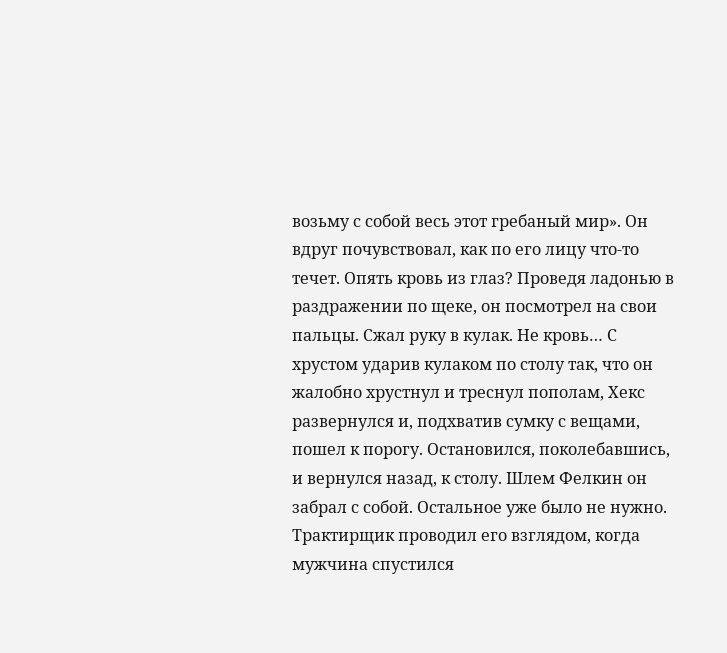возьму с собой весь этот гребаный мир». Он вдруг почувствовал, как по его лицу что-то течет. Опять кровь из глаз? Проведя ладонью в раздражении по щеке, он посмотрел на свои пальцы. Сжал руку в кулак. Не кровь… С хрустом ударив кулаком по столу так, что он жалобно хрустнул и треснул пополам, Хекс развернулся и, подхватив сумку с вещами, пошел к порогу. Остановился, поколебавшись, и вернулся назад, к столу. Шлем Фелкин он забрал с собой. Остальное уже было не нужно. Трактирщик проводил его взглядом, когда мужчина спустился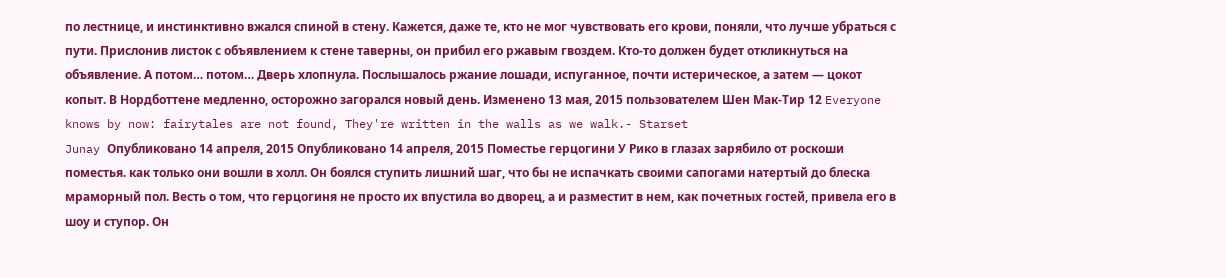по лестнице, и инстинктивно вжался спиной в стену. Кажется, даже те, кто не мог чувствовать его крови, поняли, что лучше убраться с пути. Прислонив листок с объявлением к стене таверны, он прибил его ржавым гвоздем. Кто-то должен будет откликнуться на объявление. А потом… потом… Дверь хлопнула. Послышалось ржание лошади, испуганное, почти истерическое, а затем — цокот копыт. В Нордботтене медленно, осторожно загорался новый день. Изменено 13 мая, 2015 пользователем Шен Мак-Тир 12 Everyone knows by now: fairytales are not found, They're written in the walls as we walk.- Starset
Junay Опубликовано 14 апреля, 2015 Опубликовано 14 апреля, 2015 Поместье герцогини У Рико в глазах зарябило от роскоши поместья. как только они вошли в холл. Он боялся ступить лишний шаг, что бы не испачкать своими сапогами натертый до блеска мраморный пол. Весть о том, что герцогиня не просто их впустила во дворец, а и разместит в нем, как почетных гостей, привела его в шоу и ступор. Он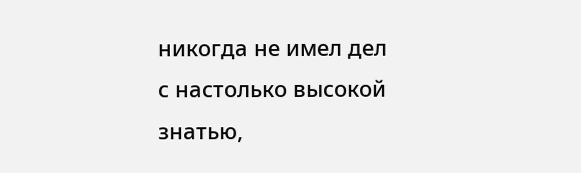никогда не имел дел с настолько высокой знатью,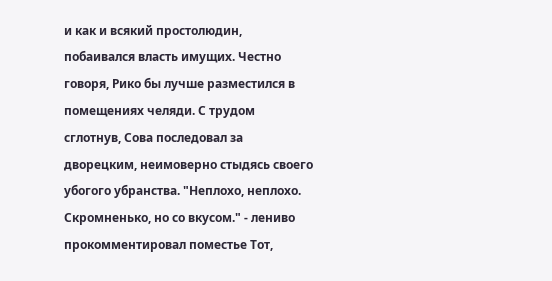и как и всякий простолюдин, побаивался власть имущих. Честно говоря, Рико бы лучше разместился в помещениях челяди. С трудом сглотнув, Сова последовал за дворецким, неимоверно стыдясь своего убогого убранства. "Неплохо, неплохо. Скромненько, но со вкусом." - лениво прокомментировал поместье Тот,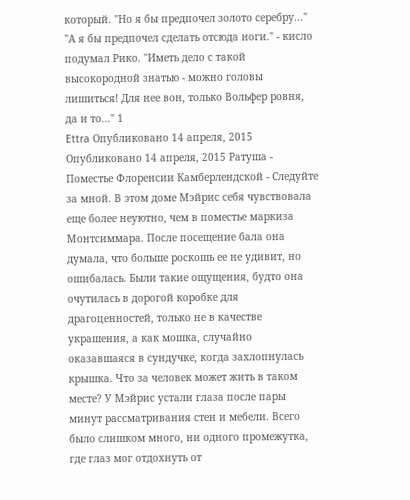который. "Но я бы предпочел золото серебру..." "А я бы предпочел сделать отсюда ноги." - кисло подумал Рико. "Иметь дело с такой высокородной знатью - можно головы лишиться! Для нее вон, только Вольфер ровня, да и то..." 1
Ettra Опубликовано 14 апреля, 2015 Опубликовано 14 апреля, 2015 Ратуша - Поместье Флоренсии Камберлендской - Следуйте за мной. В этом доме Мэйрис себя чувствовала еще более неуютно, чем в поместье маркиза Монтсиммара. После посещение бала она думала, что больше роскошь ее не удивит, но ошибалась. Были такие ощущения, будто она очутилась в дорогой коробке для драгоценностей, только не в качестве украшения, а как мошка, случайно оказавшаяся в сундучке, когда захлопнулась крышка. Что за человек может жить в таком месте? У Мэйрис устали глаза после пары минут рассматривания стен и мебели. Всего было слишком много, ни одного промежутка, где глаз мог отдохнуть от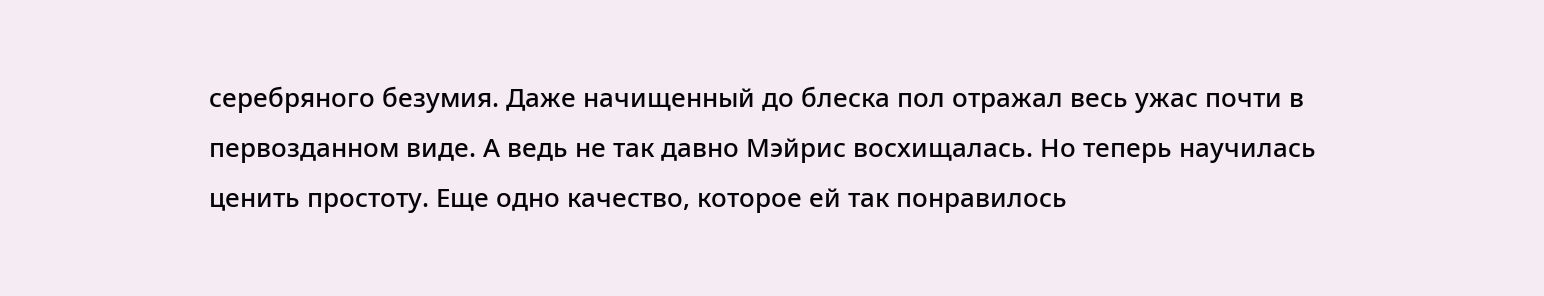серебряного безумия. Даже начищенный до блеска пол отражал весь ужас почти в первозданном виде. А ведь не так давно Мэйрис восхищалась. Но теперь научилась ценить простоту. Еще одно качество, которое ей так понравилось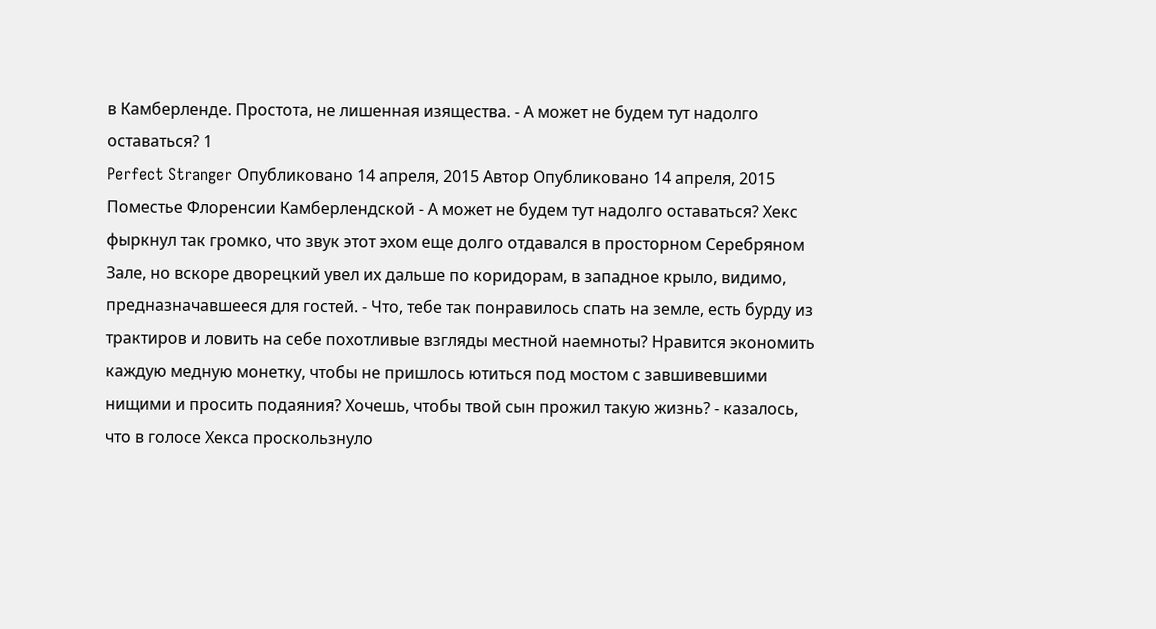в Камберленде. Простота, не лишенная изящества. - А может не будем тут надолго оставаться? 1
Perfect Stranger Опубликовано 14 апреля, 2015 Автор Опубликовано 14 апреля, 2015 Поместье Флоренсии Камберлендской - А может не будем тут надолго оставаться? Хекс фыркнул так громко, что звук этот эхом еще долго отдавался в просторном Серебряном Зале, но вскоре дворецкий увел их дальше по коридорам, в западное крыло, видимо, предназначавшееся для гостей. - Что, тебе так понравилось спать на земле, есть бурду из трактиров и ловить на себе похотливые взгляды местной наемноты? Нравится экономить каждую медную монетку, чтобы не пришлось ютиться под мостом с завшивевшими нищими и просить подаяния? Хочешь, чтобы твой сын прожил такую жизнь? - казалось, что в голосе Хекса проскользнуло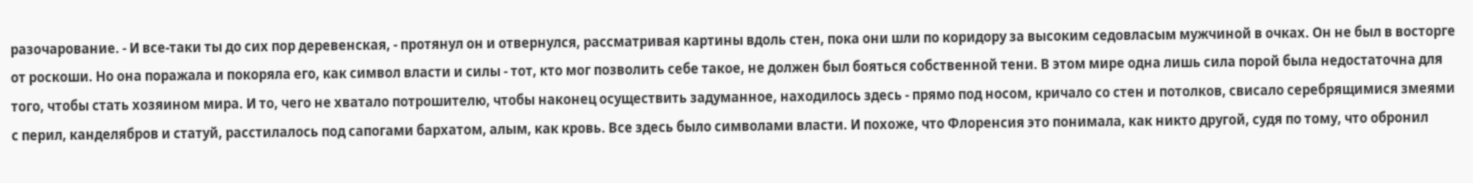разочарование. - И все-таки ты до сих пор деревенская, - протянул он и отвернулся, рассматривая картины вдоль стен, пока они шли по коридору за высоким седовласым мужчиной в очках. Он не был в восторге от роскоши. Но она поражала и покоряла его, как символ власти и силы - тот, кто мог позволить себе такое, не должен был бояться собственной тени. В этом мире одна лишь сила порой была недостаточна для того, чтобы стать хозяином мира. И то, чего не хватало потрошителю, чтобы наконец осуществить задуманное, находилось здесь - прямо под носом, кричало со стен и потолков, свисало серебрящимися змеями с перил, канделябров и статуй, расстилалось под сапогами бархатом, алым, как кровь. Все здесь было символами власти. И похоже, что Флоренсия это понимала, как никто другой, судя по тому, что обронил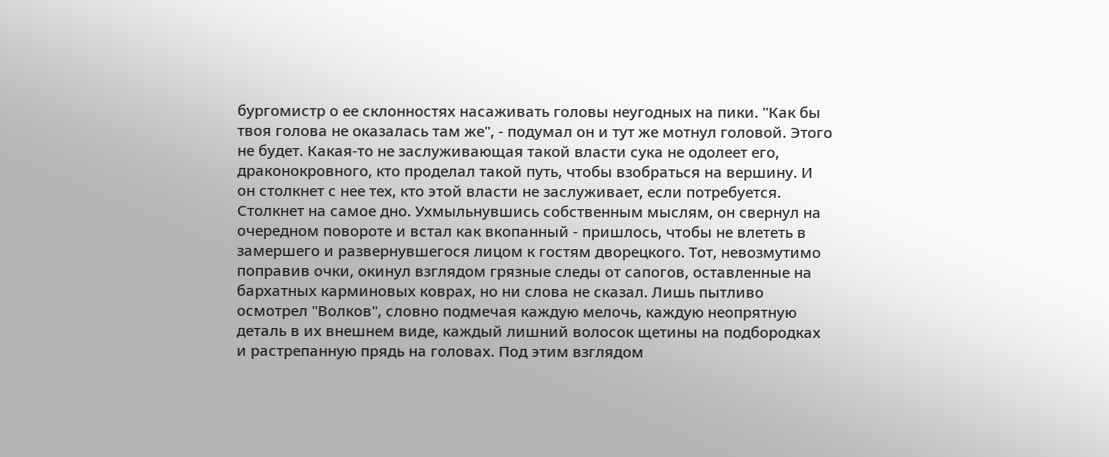бургомистр о ее склонностях насаживать головы неугодных на пики. "Как бы твоя голова не оказалась там же", - подумал он и тут же мотнул головой. Этого не будет. Какая-то не заслуживающая такой власти сука не одолеет его, драконокровного, кто проделал такой путь, чтобы взобраться на вершину. И он столкнет с нее тех, кто этой власти не заслуживает, если потребуется. Столкнет на самое дно. Ухмыльнувшись собственным мыслям, он свернул на очередном повороте и встал как вкопанный - пришлось, чтобы не влететь в замершего и развернувшегося лицом к гостям дворецкого. Тот, невозмутимо поправив очки, окинул взглядом грязные следы от сапогов, оставленные на бархатных карминовых коврах, но ни слова не сказал. Лишь пытливо осмотрел "Волков", словно подмечая каждую мелочь, каждую неопрятную деталь в их внешнем виде, каждый лишний волосок щетины на подбородках и растрепанную прядь на головах. Под этим взглядом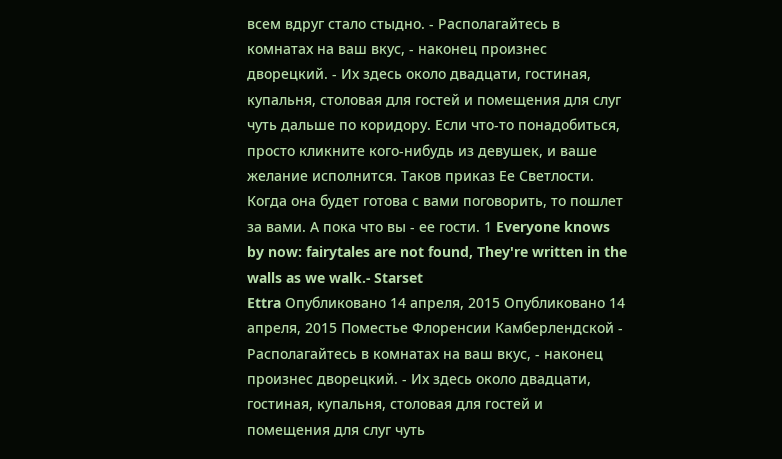всем вдруг стало стыдно. - Располагайтесь в комнатах на ваш вкус, - наконец произнес дворецкий. - Их здесь около двадцати, гостиная, купальня, столовая для гостей и помещения для слуг чуть дальше по коридору. Если что-то понадобиться, просто кликните кого-нибудь из девушек, и ваше желание исполнится. Таков приказ Ее Светлости. Когда она будет готова с вами поговорить, то пошлет за вами. А пока что вы - ее гости. 1 Everyone knows by now: fairytales are not found, They're written in the walls as we walk.- Starset
Ettra Опубликовано 14 апреля, 2015 Опубликовано 14 апреля, 2015 Поместье Флоренсии Камберлендской - Располагайтесь в комнатах на ваш вкус, - наконец произнес дворецкий. - Их здесь около двадцати, гостиная, купальня, столовая для гостей и помещения для слуг чуть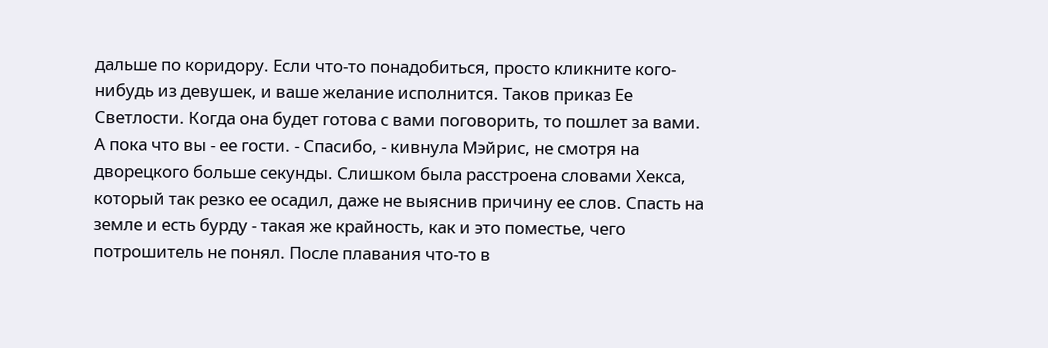дальше по коридору. Если что-то понадобиться, просто кликните кого-нибудь из девушек, и ваше желание исполнится. Таков приказ Ее Светлости. Когда она будет готова с вами поговорить, то пошлет за вами. А пока что вы - ее гости. - Спасибо, - кивнула Мэйрис, не смотря на дворецкого больше секунды. Слишком была расстроена словами Хекса, который так резко ее осадил, даже не выяснив причину ее слов. Спасть на земле и есть бурду - такая же крайность, как и это поместье, чего потрошитель не понял. После плавания что-то в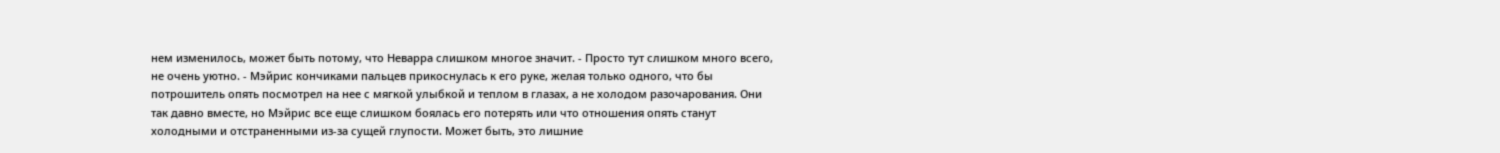нем изменилось, может быть потому, что Неварра слишком многое значит. - Просто тут слишком много всего, не очень уютно. - Мэйрис кончиками пальцев прикоснулась к его руке, желая только одного, что бы потрошитель опять посмотрел на нее с мягкой улыбкой и теплом в глазах, а не холодом разочарования. Они так давно вместе, но Мэйрис все еще слишком боялась его потерять или что отношения опять станут холодными и отстраненными из-за сущей глупости. Может быть, это лишние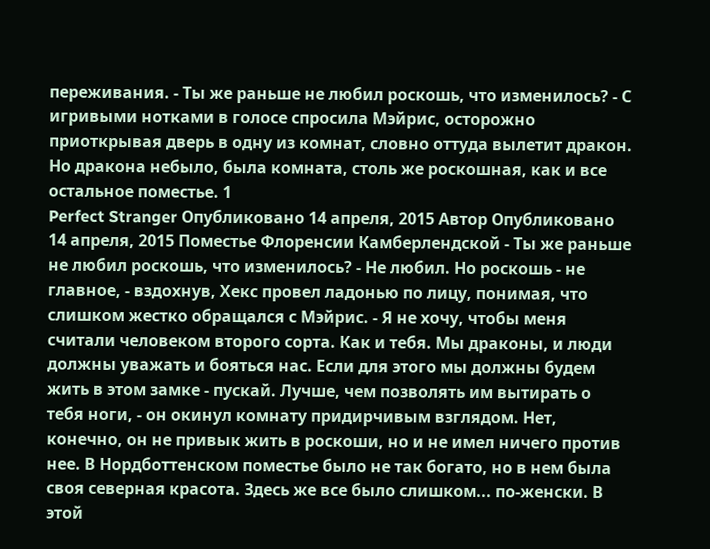переживания. - Ты же раньше не любил роскошь, что изменилось? - С игривыми нотками в голосе спросила Мэйрис, осторожно приоткрывая дверь в одну из комнат, словно оттуда вылетит дракон. Но дракона небыло, была комната, столь же роскошная, как и все остальное поместье. 1
Perfect Stranger Опубликовано 14 апреля, 2015 Автор Опубликовано 14 апреля, 2015 Поместье Флоренсии Камберлендской - Ты же раньше не любил роскошь, что изменилось? - Не любил. Но роскошь - не главное, - вздохнув, Хекс провел ладонью по лицу, понимая, что слишком жестко обращался с Мэйрис. - Я не хочу, чтобы меня считали человеком второго сорта. Как и тебя. Мы драконы, и люди должны уважать и бояться нас. Если для этого мы должны будем жить в этом замке - пускай. Лучше, чем позволять им вытирать о тебя ноги, - он окинул комнату придирчивым взглядом. Нет, конечно, он не привык жить в роскоши, но и не имел ничего против нее. В Нордботтенском поместье было не так богато, но в нем была своя северная красота. Здесь же все было слишком... по-женски. В этой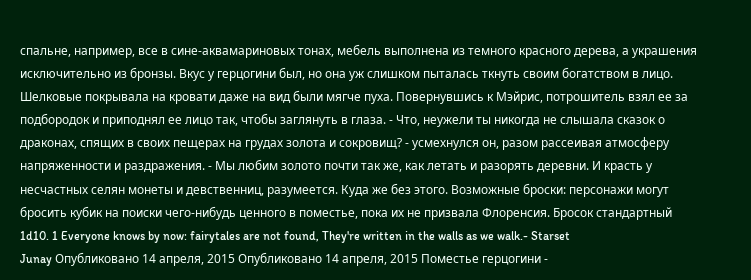спальне, например, все в сине-аквамариновых тонах, мебель выполнена из темного красного дерева, а украшения исключительно из бронзы. Вкус у герцогини был, но она уж слишком пыталась ткнуть своим богатством в лицо. Шелковые покрывала на кровати даже на вид были мягче пуха. Повернувшись к Мэйрис, потрошитель взял ее за подбородок и приподнял ее лицо так, чтобы заглянуть в глаза. - Что, неужели ты никогда не слышала сказок о драконах, спящих в своих пещерах на грудах золота и сокровищ? - усмехнулся он, разом рассеивая атмосферу напряженности и раздражения. - Мы любим золото почти так же, как летать и разорять деревни. И красть у несчастных селян монеты и девственниц, разумеется. Куда же без этого. Возможные броски: персонажи могут бросить кубик на поиски чего-нибудь ценного в поместье, пока их не призвала Флоренсия. Бросок стандартный 1d10. 1 Everyone knows by now: fairytales are not found, They're written in the walls as we walk.- Starset
Junay Опубликовано 14 апреля, 2015 Опубликовано 14 апреля, 2015 Поместье герцогини -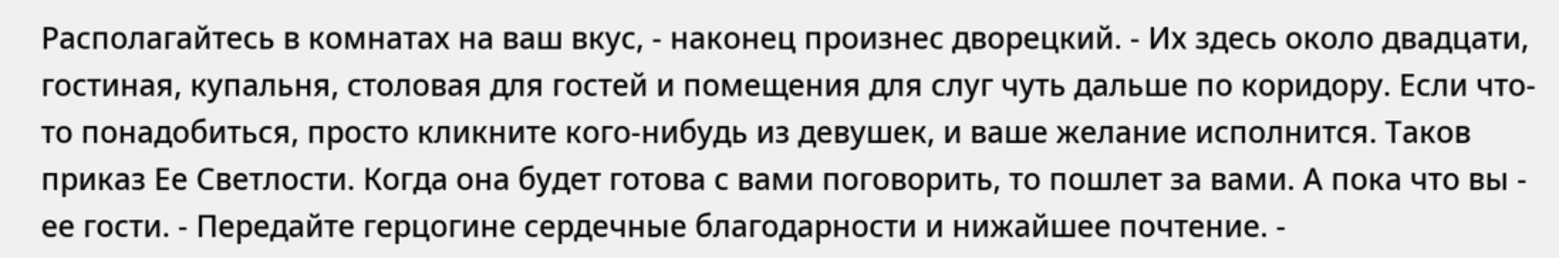Располагайтесь в комнатах на ваш вкус, - наконец произнес дворецкий. - Их здесь около двадцати, гостиная, купальня, столовая для гостей и помещения для слуг чуть дальше по коридору. Если что-то понадобиться, просто кликните кого-нибудь из девушек, и ваше желание исполнится. Таков приказ Ее Светлости. Когда она будет готова с вами поговорить, то пошлет за вами. А пока что вы - ее гости. - Передайте герцогине сердечные благодарности и нижайшее почтение. -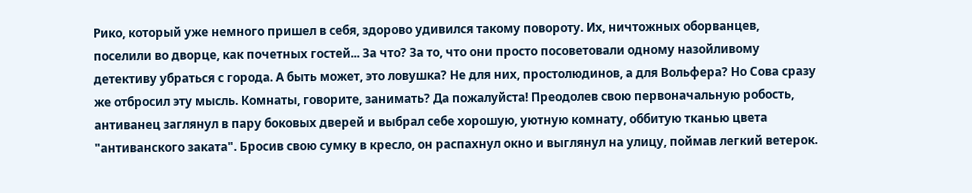Рико, который уже немного пришел в себя, здорово удивился такому повороту. Их, ничтожных оборванцев, поселили во дворце, как почетных гостей... За что? За то, что они просто посоветовали одному назойливому детективу убраться с города. А быть может, это ловушка? Не для них, простолюдинов, а для Вольфера? Но Сова сразу же отбросил эту мысль. Комнаты, говорите, занимать? Да пожалуйста! Преодолев свою первоначальную робость, антиванец заглянул в пару боковых дверей и выбрал себе хорошую, уютную комнату, оббитую тканью цвета "антиванского заката". Бросив свою сумку в кресло, он распахнул окно и выглянул на улицу, поймав легкий ветерок.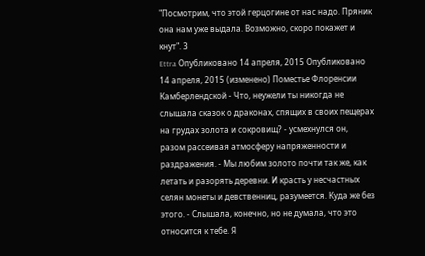"Посмотрим, что этой герцогине от нас надо. Пряник она нам уже выдала. Возможно, скоро покажет и кнут". 3
Ettra Опубликовано 14 апреля, 2015 Опубликовано 14 апреля, 2015 (изменено) Поместье Флоренсии Камберлендской - Что, неужели ты никогда не слышала сказок о драконах, спящих в своих пещерах на грудах золота и сокровищ? - усмехнулся он, разом рассеивая атмосферу напряженности и раздражения. - Мы любим золото почти так же, как летать и разорять деревни. И красть у несчастных селян монеты и девственниц, разумеется. Куда же без этого. - Слышала, конечно, но не думала, что это относится к тебе. Я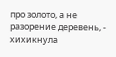про золото, а не разорение деревень, - хихикнула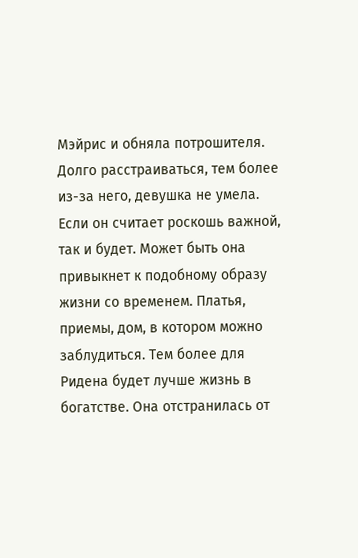Мэйрис и обняла потрошителя. Долго расстраиваться, тем более из-за него, девушка не умела. Если он считает роскошь важной, так и будет. Может быть она привыкнет к подобному образу жизни со временем. Платья, приемы, дом, в котором можно заблудиться. Тем более для Ридена будет лучше жизнь в богатстве. Она отстранилась от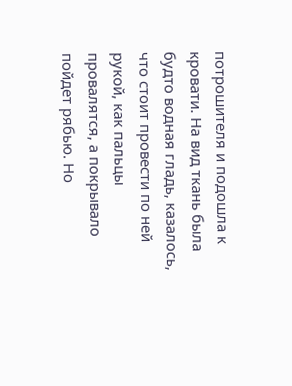потрошителя и подошла к кровати. На вид ткань была будто водная гладь, казалось, что стоит провести по ней рукой, как пальцы провалятся, а покрывало пойдет рябью. Но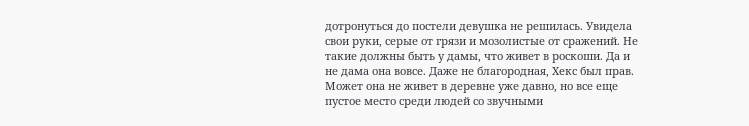дотронуться до постели девушка не решилась. Увидела свои руки, серые от грязи и мозолистые от сражений. Не такие должны быть у дамы, что живет в роскоши. Да и не дама она вовсе. Даже не благородная, Хекс был прав. Может она не живет в деревне уже давно, но все еще пустое место среди людей со звучными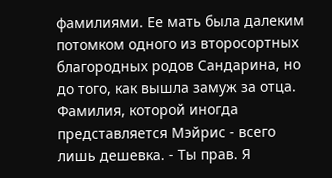фамилиями. Ее мать была далеким потомком одного из второсортных благородных родов Сандарина, но до того, как вышла замуж за отца. Фамилия, которой иногда представляется Мэйрис - всего лишь дешевка. - Ты прав. Я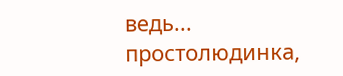ведь... простолюдинка,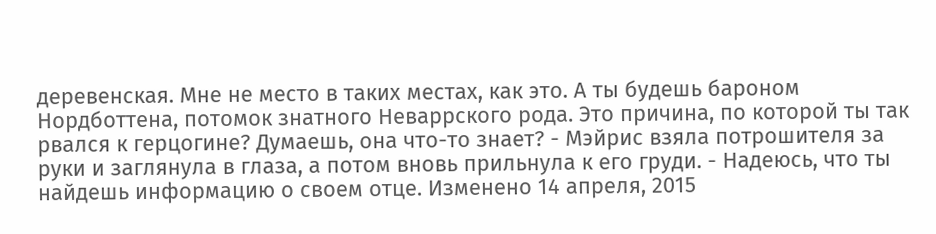деревенская. Мне не место в таких местах, как это. А ты будешь бароном Нордботтена, потомок знатного Неваррского рода. Это причина, по которой ты так рвался к герцогине? Думаешь, она что-то знает? - Мэйрис взяла потрошителя за руки и заглянула в глаза, а потом вновь прильнула к его груди. - Надеюсь, что ты найдешь информацию о своем отце. Изменено 14 апреля, 2015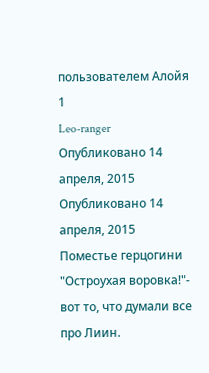пользователем Алойя 1
Leo-ranger Опубликовано 14 апреля, 2015 Опубликовано 14 апреля, 2015 Поместье герцогини "Остроухая воровка!"- вот то, что думали все про Лиин.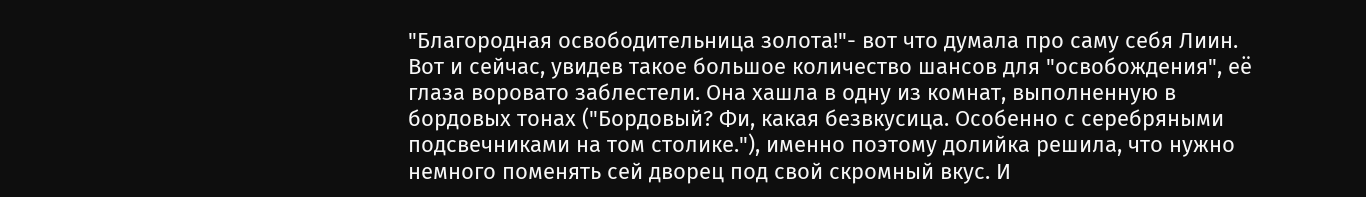"Благородная освободительница золота!"- вот что думала про саму себя Лиин. Вот и сейчас, увидев такое большое количество шансов для "освобождения", её глаза воровато заблестели. Она хашла в одну из комнат, выполненную в бордовых тонах ("Бордовый? Фи, какая безвкусица. Особенно с серебряными подсвечниками на том столике."), именно поэтому долийка решила, что нужно немного поменять сей дворец под свой скромный вкус. И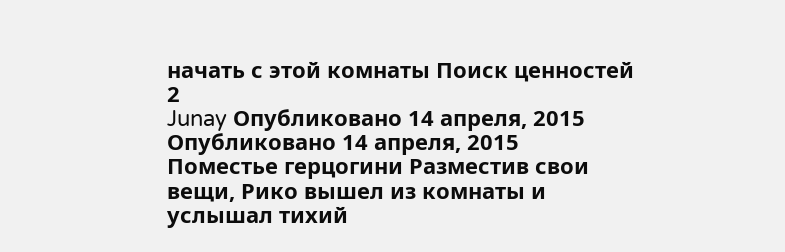начать с этой комнаты Поиск ценностей 2
Junay Опубликовано 14 апреля, 2015 Опубликовано 14 апреля, 2015 Поместье герцогини Разместив свои вещи, Рико вышел из комнаты и услышал тихий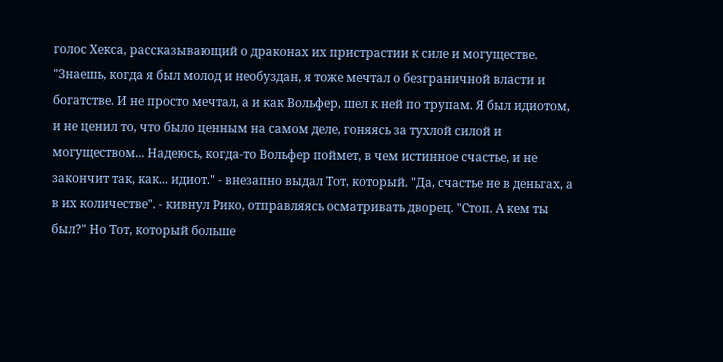голос Хекса, рассказывающий о драконах их пристрастии к силе и могуществе. "Знаешь, когда я был молод и необуздан, я тоже мечтал о безграничной власти и богатстве. И не просто мечтал, а и как Вольфер, шел к ней по трупам. Я был идиотом, и не ценил то, что было ценным на самом деле, гоняясь за тухлой силой и могуществом... Надеюсь, когда-то Вольфер поймет, в чем истинное счастье, и не закончит так, как... идиот." - внезапно выдал Тот, который. "Да, счастье не в деньгах, а в их количестве". - кивнул Рико, отправляясь осматривать дворец. "Стоп. А кем ты был?" Но Тот, который больше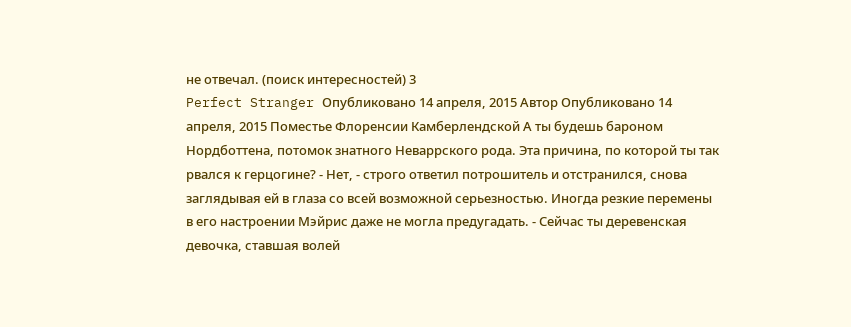не отвечал. (поиск интересностей) 3
Perfect Stranger Опубликовано 14 апреля, 2015 Автор Опубликовано 14 апреля, 2015 Поместье Флоренсии Камберлендской А ты будешь бароном Нордботтена, потомок знатного Неваррского рода. Эта причина, по которой ты так рвался к герцогине? - Нет, - строго ответил потрошитель и отстранился, снова заглядывая ей в глаза со всей возможной серьезностью. Иногда резкие перемены в его настроении Мэйрис даже не могла предугадать. - Сейчас ты деревенская девочка, ставшая волей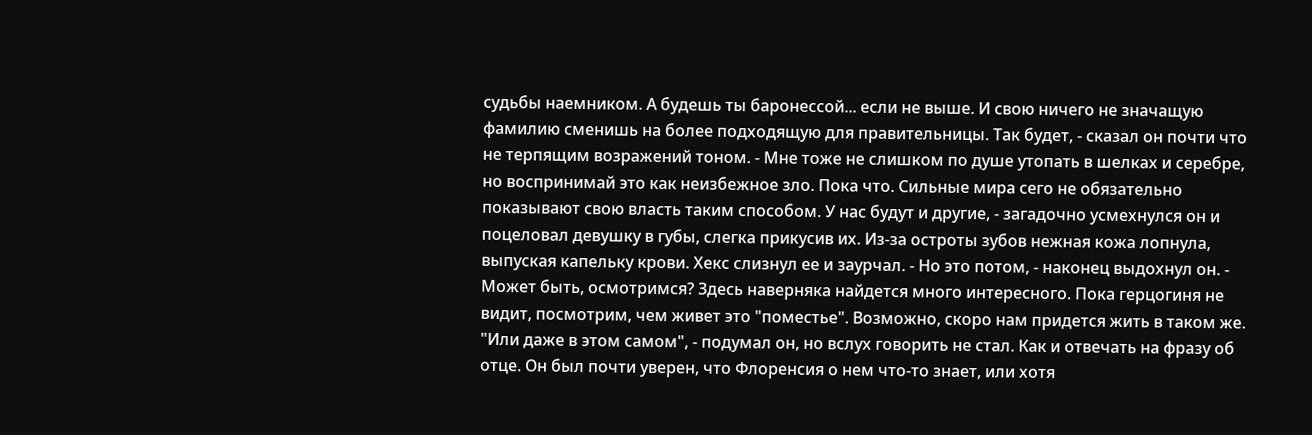судьбы наемником. А будешь ты баронессой... если не выше. И свою ничего не значащую фамилию сменишь на более подходящую для правительницы. Так будет, - сказал он почти что не терпящим возражений тоном. - Мне тоже не слишком по душе утопать в шелках и серебре, но воспринимай это как неизбежное зло. Пока что. Сильные мира сего не обязательно показывают свою власть таким способом. У нас будут и другие, - загадочно усмехнулся он и поцеловал девушку в губы, слегка прикусив их. Из-за остроты зубов нежная кожа лопнула, выпуская капельку крови. Хекс слизнул ее и заурчал. - Но это потом, - наконец выдохнул он. - Может быть, осмотримся? Здесь наверняка найдется много интересного. Пока герцогиня не видит, посмотрим, чем живет это "поместье". Возможно, скоро нам придется жить в таком же. "Или даже в этом самом", - подумал он, но вслух говорить не стал. Как и отвечать на фразу об отце. Он был почти уверен, что Флоренсия о нем что-то знает, или хотя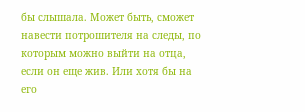бы слышала. Может быть, сможет навести потрошителя на следы, по которым можно выйти на отца, если он еще жив. Или хотя бы на его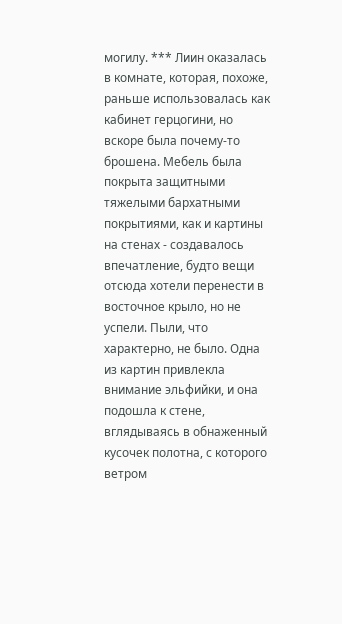могилу. *** Лиин оказалась в комнате, которая, похоже, раньше использовалась как кабинет герцогини, но вскоре была почему-то брошена. Мебель была покрыта защитными тяжелыми бархатными покрытиями, как и картины на стенах - создавалось впечатление, будто вещи отсюда хотели перенести в восточное крыло, но не успели. Пыли, что характерно, не было. Одна из картин привлекла внимание эльфийки, и она подошла к стене, вглядываясь в обнаженный кусочек полотна, с которого ветром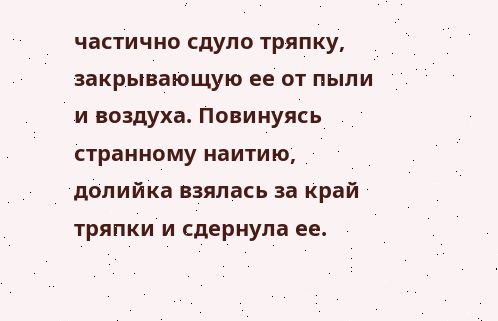частично сдуло тряпку, закрывающую ее от пыли и воздуха. Повинуясь странному наитию, долийка взялась за край тряпки и сдернула ее.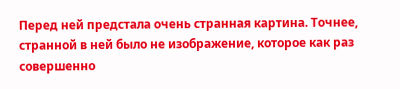Перед ней предстала очень странная картина. Точнее, странной в ней было не изображение, которое как раз совершенно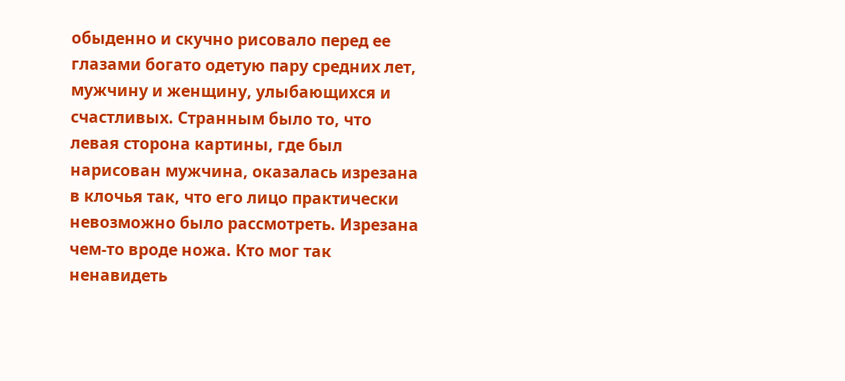обыденно и скучно рисовало перед ее глазами богато одетую пару средних лет, мужчину и женщину, улыбающихся и счастливых. Странным было то, что левая сторона картины, где был нарисован мужчина, оказалась изрезана в клочья так, что его лицо практически невозможно было рассмотреть. Изрезана чем-то вроде ножа. Кто мог так ненавидеть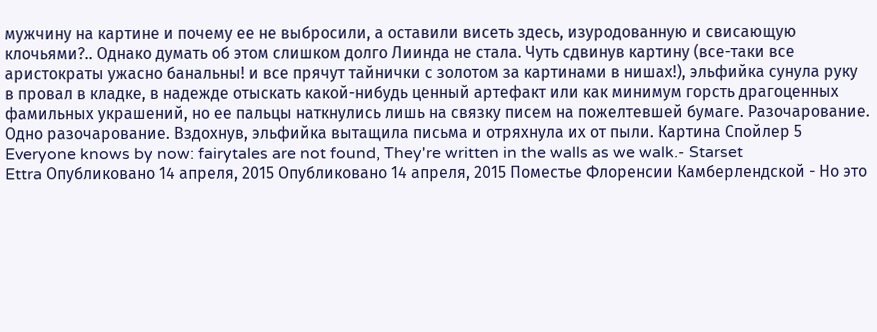мужчину на картине и почему ее не выбросили, а оставили висеть здесь, изуродованную и свисающую клочьями?.. Однако думать об этом слишком долго Лиинда не стала. Чуть сдвинув картину (все-таки все аристократы ужасно банальны! и все прячут тайнички с золотом за картинами в нишах!), эльфийка сунула руку в провал в кладке, в надежде отыскать какой-нибудь ценный артефакт или как минимум горсть драгоценных фамильных украшений, но ее пальцы наткнулись лишь на связку писем на пожелтевшей бумаге. Разочарование. Одно разочарование. Вздохнув, эльфийка вытащила письма и отряхнула их от пыли. Картина Спойлер 5 Everyone knows by now: fairytales are not found, They're written in the walls as we walk.- Starset
Ettra Опубликовано 14 апреля, 2015 Опубликовано 14 апреля, 2015 Поместье Флоренсии Камберлендской - Но это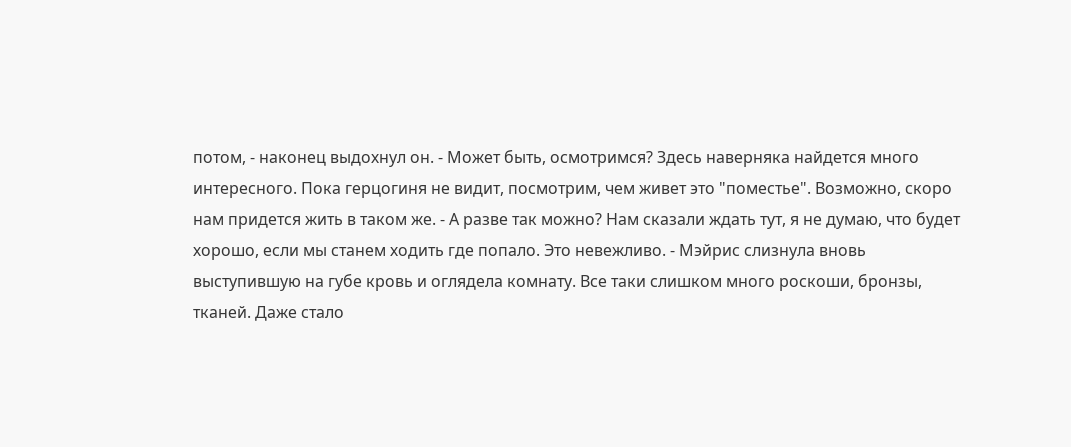потом, - наконец выдохнул он. - Может быть, осмотримся? Здесь наверняка найдется много интересного. Пока герцогиня не видит, посмотрим, чем живет это "поместье". Возможно, скоро нам придется жить в таком же. - А разве так можно? Нам сказали ждать тут, я не думаю, что будет хорошо, если мы станем ходить где попало. Это невежливо. - Мэйрис слизнула вновь выступившую на губе кровь и оглядела комнату. Все таки слишком много роскоши, бронзы, тканей. Даже стало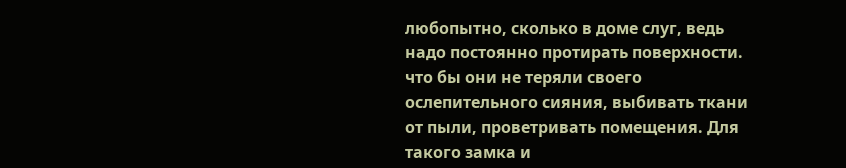любопытно, сколько в доме слуг, ведь надо постоянно протирать поверхности. что бы они не теряли своего ослепительного сияния, выбивать ткани от пыли, проветривать помещения. Для такого замка и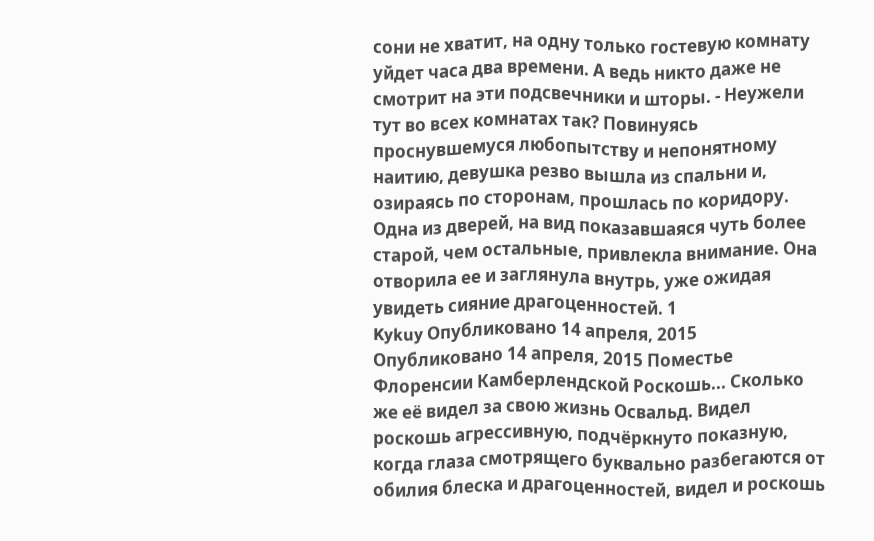сони не хватит, на одну только гостевую комнату уйдет часа два времени. А ведь никто даже не смотрит на эти подсвечники и шторы. - Неужели тут во всех комнатах так? Повинуясь проснувшемуся любопытству и непонятному наитию, девушка резво вышла из спальни и, озираясь по сторонам, прошлась по коридору. Одна из дверей, на вид показавшаяся чуть более старой, чем остальные, привлекла внимание. Она отворила ее и заглянула внутрь, уже ожидая увидеть сияние драгоценностей. 1
Kykuy Опубликовано 14 апреля, 2015 Опубликовано 14 апреля, 2015 Поместье Флоренсии Камберлендской Роскошь... Сколько же её видел за свою жизнь Освальд. Видел роскошь агрессивную, подчёркнуто показную, когда глаза смотрящего буквально разбегаются от обилия блеска и драгоценностей, видел и роскошь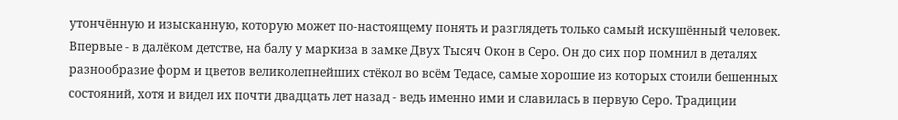утончённую и изысканную, которую может по-настоящему понять и разглядеть только самый искушённый человек. Впервые - в далёком детстве, на балу у маркиза в замке Двух Тысяч Окон в Серо. Он до сих пор помнил в деталях разнообразие форм и цветов великолепнейших стёкол во всём Тедасе, самые хорошие из которых стоили бешенных состояний, хотя и видел их почти двадцать лет назад - ведь именно ими и славилась в первую Серо. Традиции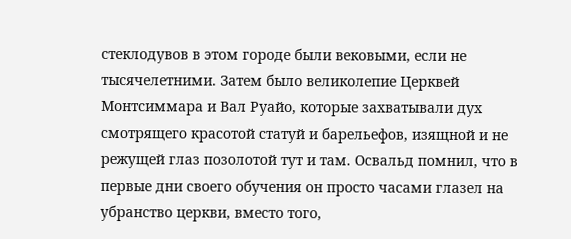стеклодувов в этом городе были вековыми, если не тысячелетними. Затем было великолепие Церквей Монтсиммара и Вал Руайо, которые захватывали дух смотрящего красотой статуй и барельефов, изящной и не режущей глаз позолотой тут и там. Освальд помнил, что в первые дни своего обучения он просто часами глазел на убранство церкви, вместо того,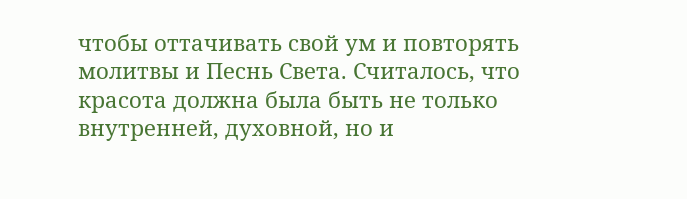чтобы оттачивать свой ум и повторять молитвы и Песнь Света. Считалось, что красота должна была быть не только внутренней, духовной, но и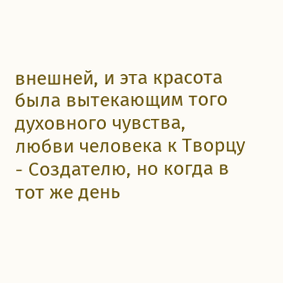внешней, и эта красота была вытекающим того духовного чувства, любви человека к Творцу - Создателю, но когда в тот же день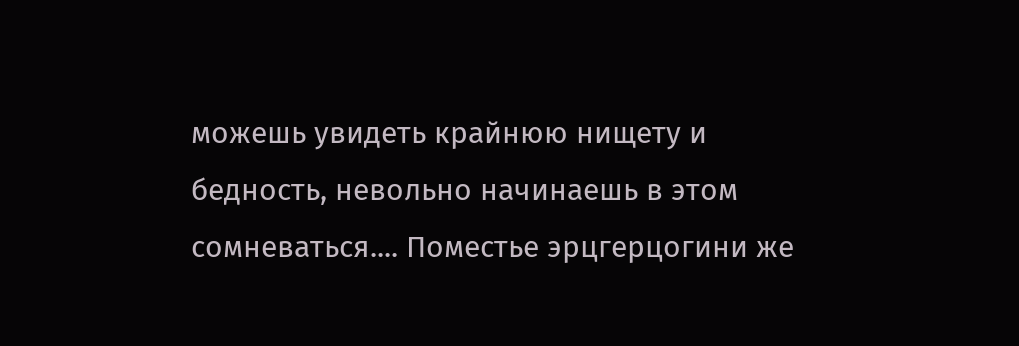можешь увидеть крайнюю нищету и бедность, невольно начинаешь в этом сомневаться.... Поместье эрцгерцогини же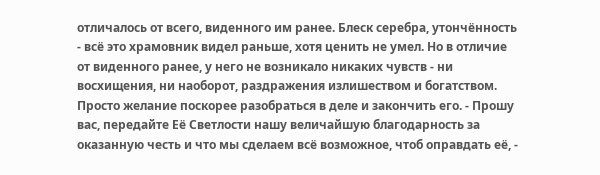отличалось от всего, виденного им ранее. Блеск серебра, утончённость - всё это храмовник видел раньше, хотя ценить не умел. Но в отличие от виденного ранее, у него не возникало никаких чувств - ни восхищения, ни наоборот, раздражения излишеством и богатством. Просто желание поскорее разобраться в деле и закончить его. - Прошу вас, передайте Её Светлости нашу величайшую благодарность за оказанную честь и что мы сделаем всё возможное, чтоб оправдать её, -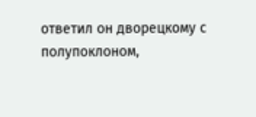ответил он дворецкому с полупоклоном,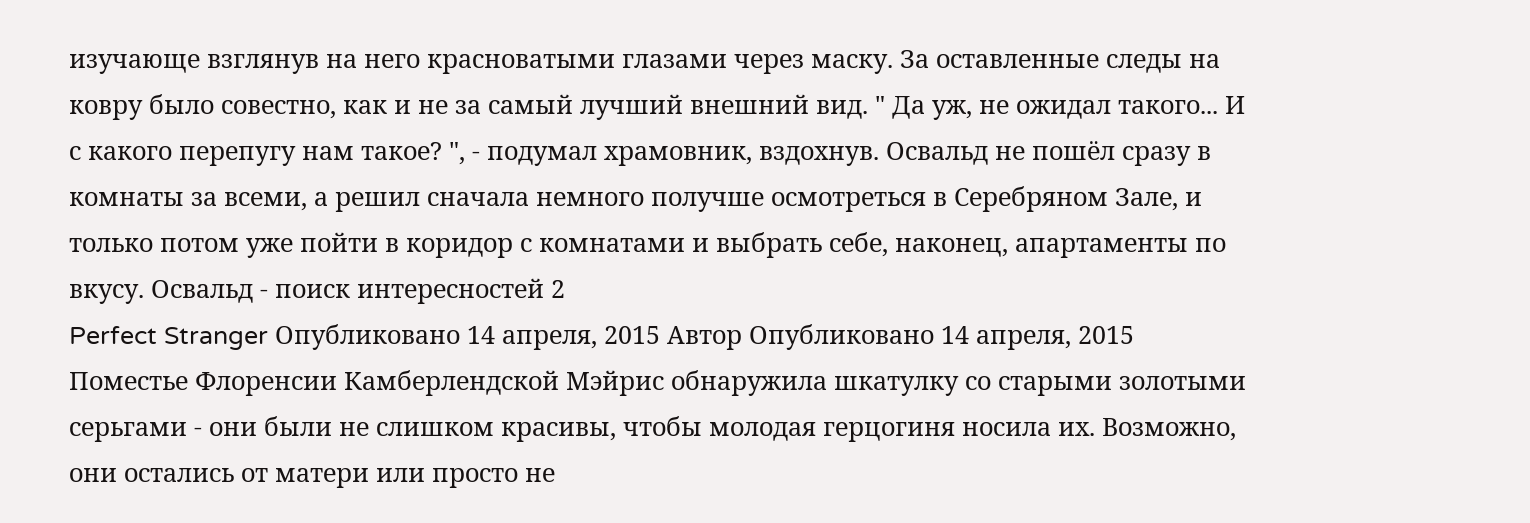изучающе взглянув на него красноватыми глазами через маску. За оставленные следы на ковру было совестно, как и не за самый лучший внешний вид. " Да уж, не ожидал такого... И с какого перепугу нам такое? ", - подумал храмовник, вздохнув. Освальд не пошёл сразу в комнаты за всеми, а решил сначала немного получше осмотреться в Серебряном Зале, и только потом уже пойти в коридор с комнатами и выбрать себе, наконец, апартаменты по вкусу. Освальд - поиск интересностей 2
Perfect Stranger Опубликовано 14 апреля, 2015 Автор Опубликовано 14 апреля, 2015 Поместье Флоренсии Камберлендской Мэйрис обнаружила шкатулку со старыми золотыми серьгами - они были не слишком красивы, чтобы молодая герцогиня носила их. Возможно, они остались от матери или просто не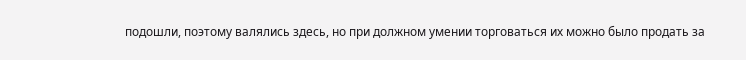подошли, поэтому валялись здесь, но при должном умении торговаться их можно было продать за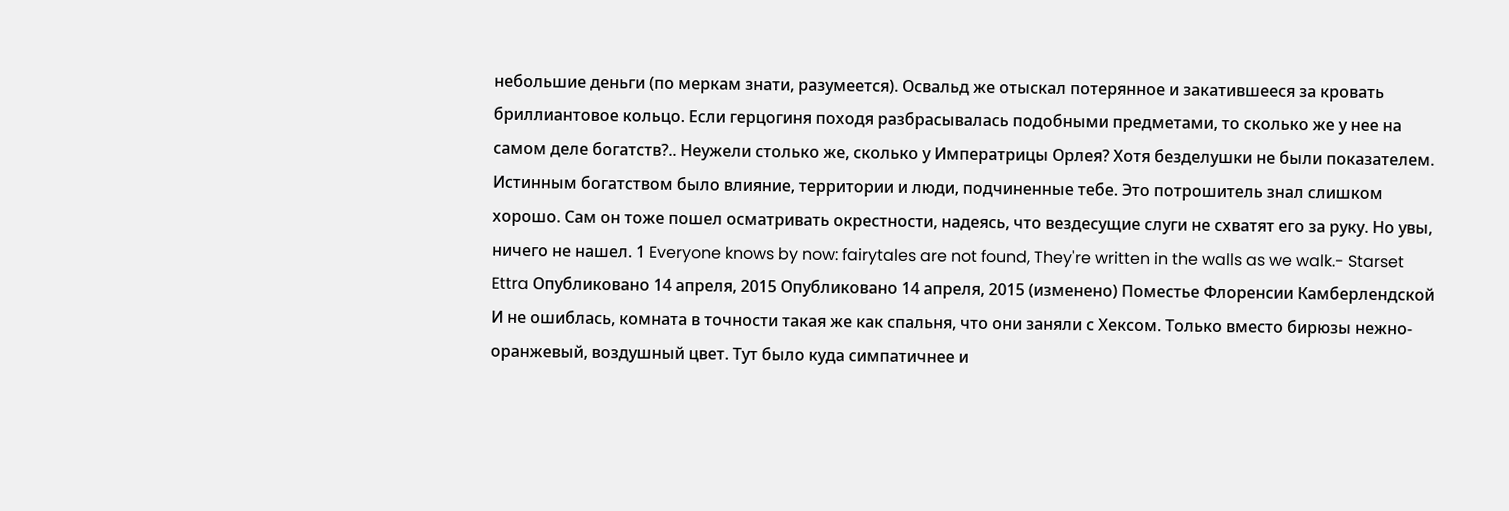небольшие деньги (по меркам знати, разумеется). Освальд же отыскал потерянное и закатившееся за кровать бриллиантовое кольцо. Если герцогиня походя разбрасывалась подобными предметами, то сколько же у нее на самом деле богатств?.. Неужели столько же, сколько у Императрицы Орлея? Хотя безделушки не были показателем. Истинным богатством было влияние, территории и люди, подчиненные тебе. Это потрошитель знал слишком хорошо. Сам он тоже пошел осматривать окрестности, надеясь, что вездесущие слуги не схватят его за руку. Но увы, ничего не нашел. 1 Everyone knows by now: fairytales are not found, They're written in the walls as we walk.- Starset
Ettra Опубликовано 14 апреля, 2015 Опубликовано 14 апреля, 2015 (изменено) Поместье Флоренсии Камберлендской И не ошиблась, комната в точности такая же как спальня, что они заняли с Хексом. Только вместо бирюзы нежно-оранжевый, воздушный цвет. Тут было куда симпатичнее и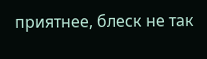приятнее, блеск не так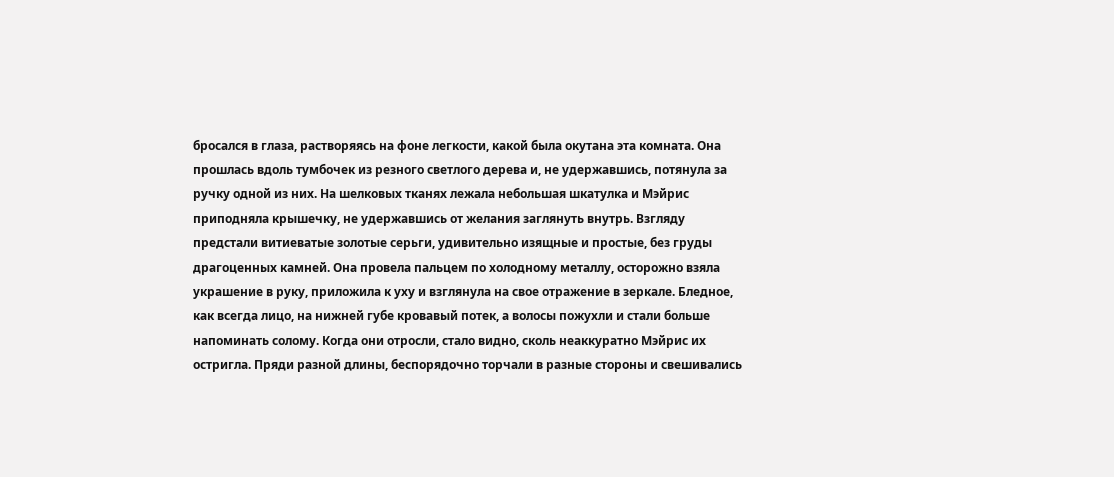бросался в глаза, растворяясь на фоне легкости, какой была окутана эта комната. Она прошлась вдоль тумбочек из резного светлого дерева и, не удержавшись, потянула за ручку одной из них. На шелковых тканях лежала небольшая шкатулка и Мэйрис приподняла крышечку, не удержавшись от желания заглянуть внутрь. Взгляду предстали витиеватые золотые серьги, удивительно изящные и простые, без груды драгоценных камней. Она провела пальцем по холодному металлу, осторожно взяла украшение в руку, приложила к уху и взглянула на свое отражение в зеркале. Бледное, как всегда лицо, на нижней губе кровавый потек, а волосы пожухли и стали больше напоминать солому. Когда они отросли, стало видно, сколь неаккуратно Мэйрис их остригла. Пряди разной длины, беспорядочно торчали в разные стороны и свешивались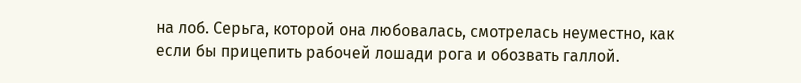на лоб. Серьга, которой она любовалась, смотрелась неуместно, как если бы прицепить рабочей лошади рога и обозвать галлой.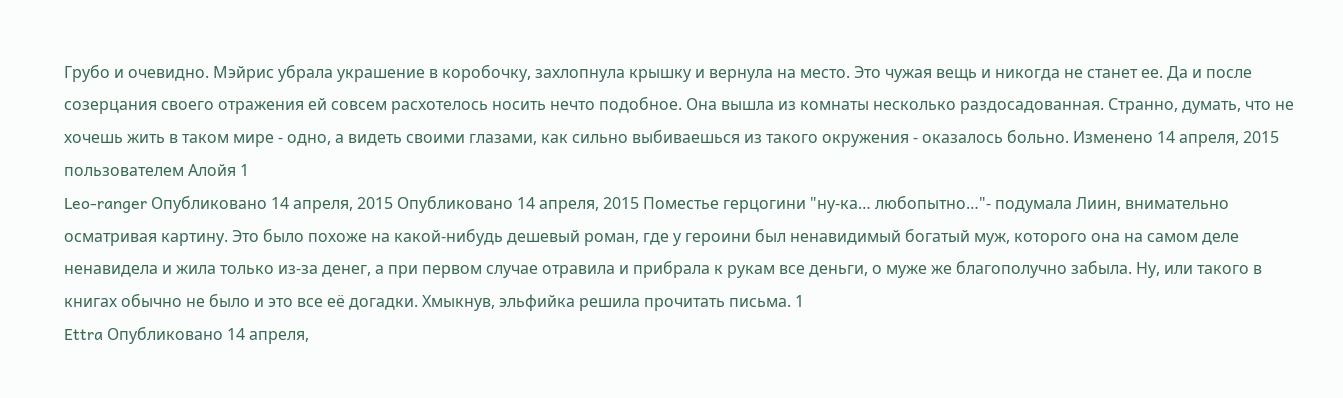Грубо и очевидно. Мэйрис убрала украшение в коробочку, захлопнула крышку и вернула на место. Это чужая вещь и никогда не станет ее. Да и после созерцания своего отражения ей совсем расхотелось носить нечто подобное. Она вышла из комнаты несколько раздосадованная. Странно, думать, что не хочешь жить в таком мире - одно, а видеть своими глазами, как сильно выбиваешься из такого окружения - оказалось больно. Изменено 14 апреля, 2015 пользователем Алойя 1
Leo-ranger Опубликовано 14 апреля, 2015 Опубликовано 14 апреля, 2015 Поместье герцогини "ну-ка… любопытно…"- подумала Лиин, внимательно осматривая картину. Это было похоже на какой-нибудь дешевый роман, где у героини был ненавидимый богатый муж, которого она на самом деле ненавидела и жила только из-за денег, а при первом случае отравила и прибрала к рукам все деньги, о муже же благополучно забыла. Ну, или такого в книгах обычно не было и это все её догадки. Хмыкнув, эльфийка решила прочитать письма. 1
Ettra Опубликовано 14 апреля,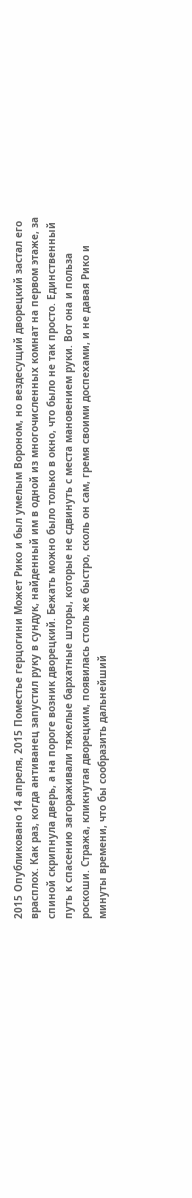2015 Опубликовано 14 апреля, 2015 Поместье герцогини Может Рико и был умелым Вороном, но вездесущий дворецкий застал его врасплох. Как раз, когда антиванец запустил руку в сундук, найденный им в одной из многочисленных комнат на первом этаже, за спиной скрипнула дверь, а на пороге возник дворецкий. Бежать можно было только в окно, что было не так просто. Единственный путь к спасению загораживали тяжелые бархатные шторы, которые не сдвинуть с места мановением руки. Вот она и польза роскоши. Стража, кликнутая дворецким, появилась столь же быстро, сколь он сам, гремя своими доспехами, и не давая Рико и минуты времени, что бы сообразить дальнейший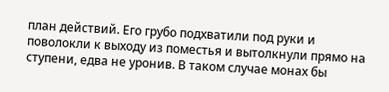план действий. Его грубо подхватили под руки и поволокли к выходу из поместья и вытолкнули прямо на ступени, едва не уронив. В таком случае монах бы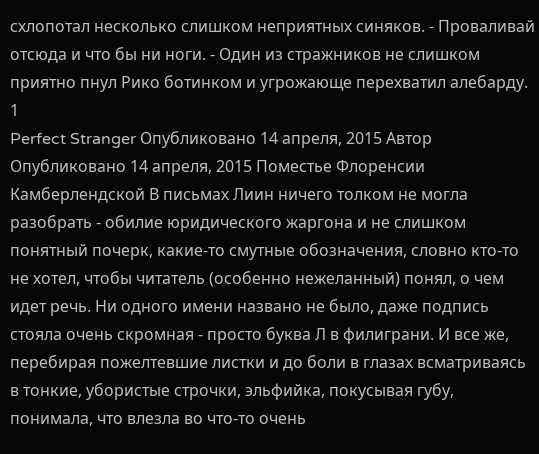схлопотал несколько слишком неприятных синяков. - Проваливай отсюда и что бы ни ноги. - Один из стражников не слишком приятно пнул Рико ботинком и угрожающе перехватил алебарду. 1
Perfect Stranger Опубликовано 14 апреля, 2015 Автор Опубликовано 14 апреля, 2015 Поместье Флоренсии Камберлендской В письмах Лиин ничего толком не могла разобрать - обилие юридического жаргона и не слишком понятный почерк, какие-то смутные обозначения, словно кто-то не хотел, чтобы читатель (особенно нежеланный) понял, о чем идет речь. Ни одного имени названо не было, даже подпись стояла очень скромная - просто буква Л в филиграни. И все же, перебирая пожелтевшие листки и до боли в глазах всматриваясь в тонкие, убористые строчки, эльфийка, покусывая губу, понимала, что влезла во что-то очень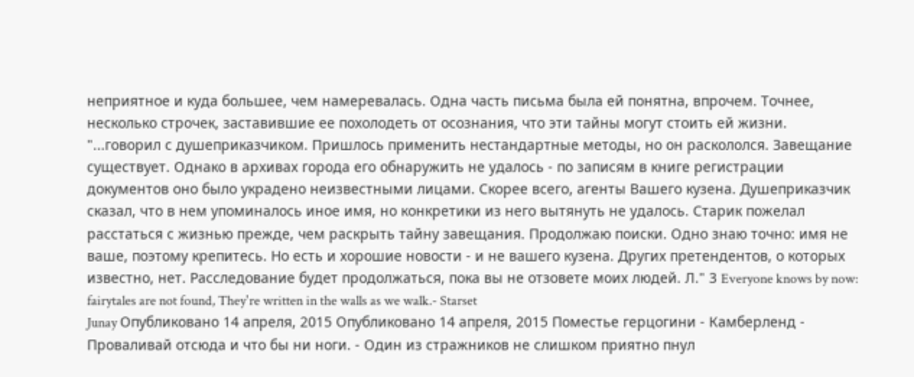неприятное и куда большее, чем намеревалась. Одна часть письма была ей понятна, впрочем. Точнее, несколько строчек, заставившие ее похолодеть от осознания, что эти тайны могут стоить ей жизни. "...говорил с душеприказчиком. Пришлось применить нестандартные методы, но он раскололся. Завещание существует. Однако в архивах города его обнаружить не удалось - по записям в книге регистрации документов оно было украдено неизвестными лицами. Скорее всего, агенты Вашего кузена. Душеприказчик сказал, что в нем упоминалось иное имя, но конкретики из него вытянуть не удалось. Старик пожелал расстаться с жизнью прежде, чем раскрыть тайну завещания. Продолжаю поиски. Одно знаю точно: имя не ваше, поэтому крепитесь. Но есть и хорошие новости - и не вашего кузена. Других претендентов, о которых известно, нет. Расследование будет продолжаться, пока вы не отзовете моих людей. Л." 3 Everyone knows by now: fairytales are not found, They're written in the walls as we walk.- Starset
Junay Опубликовано 14 апреля, 2015 Опубликовано 14 апреля, 2015 Поместье герцогини - Камберленд - Проваливай отсюда и что бы ни ноги. - Один из стражников не слишком приятно пнул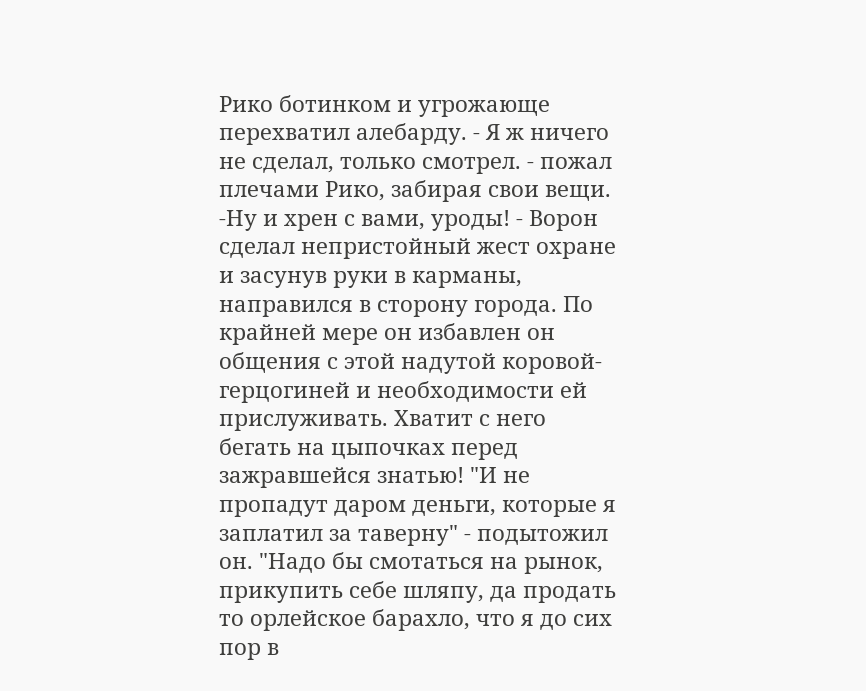Рико ботинком и угрожающе перехватил алебарду. - Я ж ничего не сделал, только смотрел. - пожал плечами Рико, забирая свои вещи. -Ну и хрен с вами, уроды! - Ворон сделал непристойный жест охране и засунув руки в карманы, направился в сторону города. По крайней мере он избавлен он общения с этой надутой коровой-герцогиней и необходимости ей прислуживать. Хватит с него бегать на цыпочках перед зажравшейся знатью! "И не пропадут даром деньги, которые я заплатил за таверну" - подытожил он. "Надо бы смотаться на рынок, прикупить себе шляпу, да продать то орлейское барахло, что я до сих пор в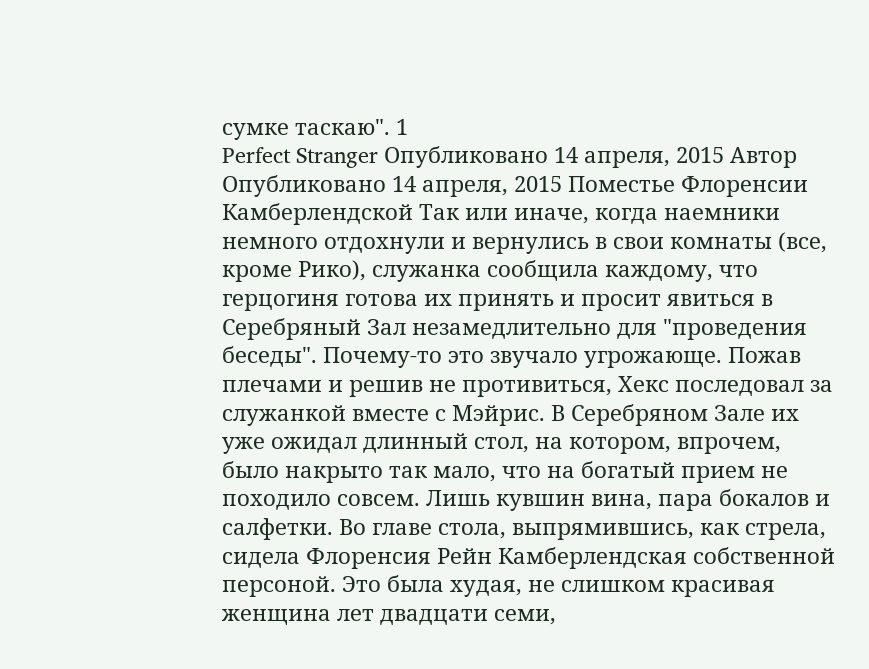сумке таскаю". 1
Perfect Stranger Опубликовано 14 апреля, 2015 Автор Опубликовано 14 апреля, 2015 Поместье Флоренсии Камберлендской Так или иначе, когда наемники немного отдохнули и вернулись в свои комнаты (все, кроме Рико), служанка сообщила каждому, что герцогиня готова их принять и просит явиться в Серебряный Зал незамедлительно для "проведения беседы". Почему-то это звучало угрожающе. Пожав плечами и решив не противиться, Хекс последовал за служанкой вместе с Мэйрис. В Серебряном Зале их уже ожидал длинный стол, на котором, впрочем, было накрыто так мало, что на богатый прием не походило совсем. Лишь кувшин вина, пара бокалов и салфетки. Во главе стола, выпрямившись, как стрела, сидела Флоренсия Рейн Камберлендская собственной персоной. Это была худая, не слишком красивая женщина лет двадцати семи,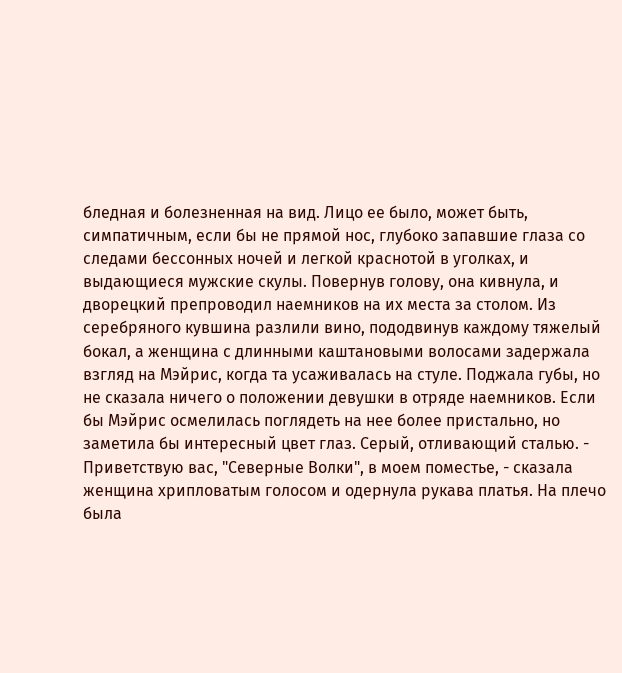бледная и болезненная на вид. Лицо ее было, может быть, симпатичным, если бы не прямой нос, глубоко запавшие глаза со следами бессонных ночей и легкой краснотой в уголках, и выдающиеся мужские скулы. Повернув голову, она кивнула, и дворецкий препроводил наемников на их места за столом. Из серебряного кувшина разлили вино, пододвинув каждому тяжелый бокал, а женщина с длинными каштановыми волосами задержала взгляд на Мэйрис, когда та усаживалась на стуле. Поджала губы, но не сказала ничего о положении девушки в отряде наемников. Если бы Мэйрис осмелилась поглядеть на нее более пристально, но заметила бы интересный цвет глаз. Серый, отливающий сталью. - Приветствую вас, "Северные Волки", в моем поместье, - сказала женщина хрипловатым голосом и одернула рукава платья. На плечо была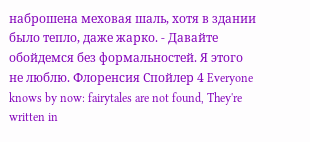наброшена меховая шаль, хотя в здании было тепло, даже жарко. - Давайте обойдемся без формальностей. Я этого не люблю. Флоренсия Спойлер 4 Everyone knows by now: fairytales are not found, They're written in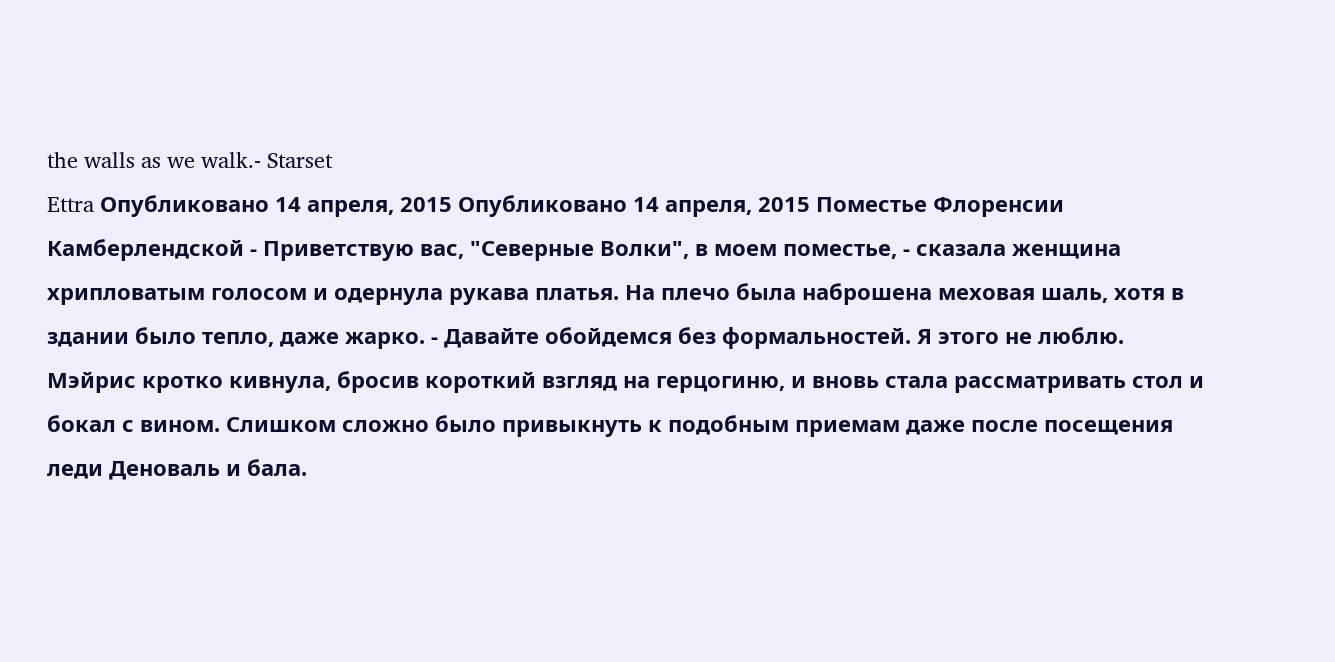the walls as we walk.- Starset
Ettra Опубликовано 14 апреля, 2015 Опубликовано 14 апреля, 2015 Поместье Флоренсии Камберлендской - Приветствую вас, "Северные Волки", в моем поместье, - сказала женщина хрипловатым голосом и одернула рукава платья. На плечо была наброшена меховая шаль, хотя в здании было тепло, даже жарко. - Давайте обойдемся без формальностей. Я этого не люблю. Мэйрис кротко кивнула, бросив короткий взгляд на герцогиню, и вновь стала рассматривать стол и бокал с вином. Слишком сложно было привыкнуть к подобным приемам даже после посещения леди Деноваль и бала.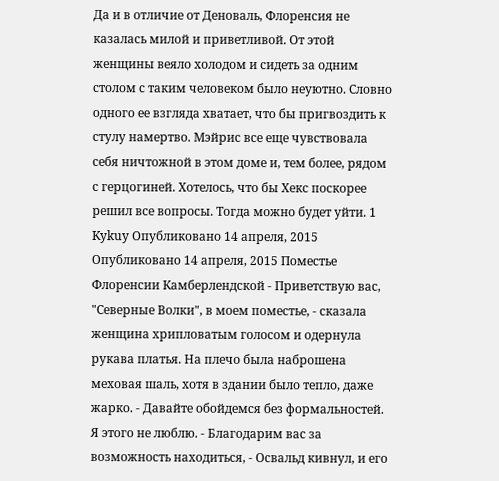Да и в отличие от Деноваль, Флоренсия не казалась милой и приветливой. От этой женщины веяло холодом и сидеть за одним столом с таким человеком было неуютно. Словно одного ее взгляда хватает, что бы пригвоздить к стулу намертво. Мэйрис все еще чувствовала себя ничтожной в этом доме и, тем более, рядом с герцогиней. Хотелось, что бы Хекс поскорее решил все вопросы. Тогда можно будет уйти. 1
Kykuy Опубликовано 14 апреля, 2015 Опубликовано 14 апреля, 2015 Поместье Флоренсии Камберлендской - Приветствую вас, "Северные Волки", в моем поместье, - сказала женщина хрипловатым голосом и одернула рукава платья. На плечо была наброшена меховая шаль, хотя в здании было тепло, даже жарко. - Давайте обойдемся без формальностей. Я этого не люблю. - Благодарим вас за возможность находиться, - Освальд кивнул, и его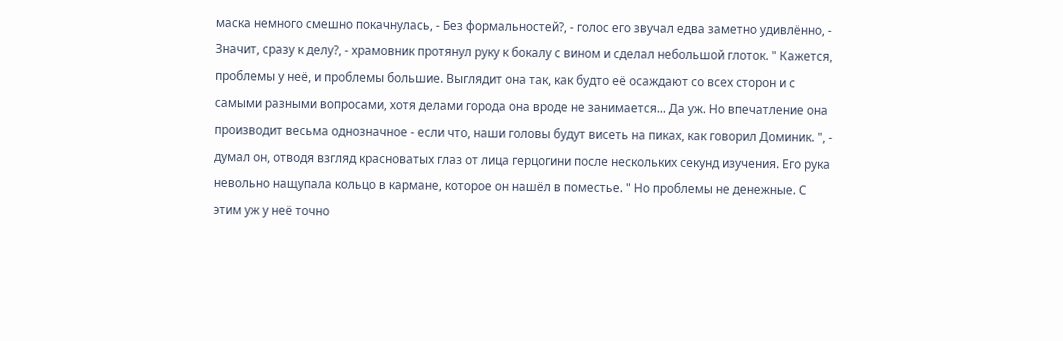маска немного смешно покачнулась, - Без формальностей?, - голос его звучал едва заметно удивлённо, - Значит, сразу к делу?, - храмовник протянул руку к бокалу с вином и сделал небольшой глоток. " Кажется, проблемы у неё, и проблемы большие. Выглядит она так, как будто её осаждают со всех сторон и с самыми разными вопросами, хотя делами города она вроде не занимается... Да уж. Но впечатление она производит весьма однозначное - если что, наши головы будут висеть на пиках, как говорил Доминик. ", - думал он, отводя взгляд красноватых глаз от лица герцогини после нескольких секунд изучения. Его рука невольно нащупала кольцо в кармане, которое он нашёл в поместье. " Но проблемы не денежные. С этим уж у неё точно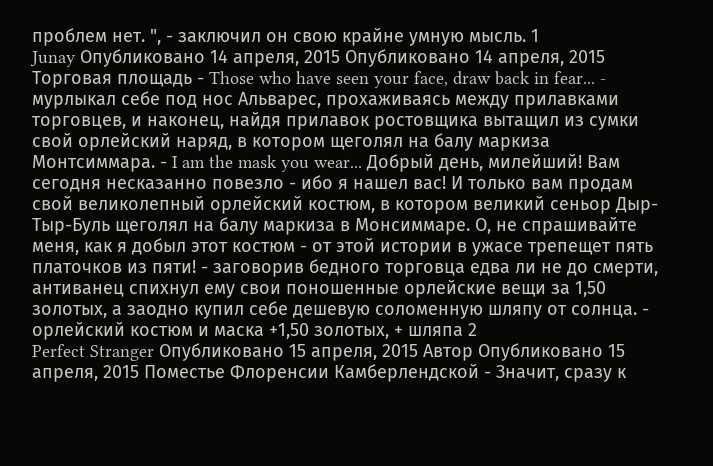проблем нет. ", - заключил он свою крайне умную мысль. 1
Junay Опубликовано 14 апреля, 2015 Опубликовано 14 апреля, 2015 Торговая площадь - Those who have seen your face, draw back in fear... - мурлыкал себе под нос Альварес, прохаживаясь между прилавками торговцев, и наконец, найдя прилавок ростовщика вытащил из сумки свой орлейский наряд, в котором щеголял на балу маркиза Монтсиммара. - I am the mask you wear... Добрый день, милейший! Вам сегодня несказанно повезло - ибо я нашел вас! И только вам продам свой великолепный орлейский костюм, в котором великий сеньор Дыр-Тыр-Буль щеголял на балу маркиза в Монсиммаре. О, не спрашивайте меня, как я добыл этот костюм - от этой истории в ужасе трепещет пять платочков из пяти! - заговорив бедного торговца едва ли не до смерти, антиванец спихнул ему свои поношенные орлейские вещи за 1,50 золотых, а заодно купил себе дешевую соломенную шляпу от солнца. - орлейский костюм и маска +1,50 золотых, + шляпа 2
Perfect Stranger Опубликовано 15 апреля, 2015 Автор Опубликовано 15 апреля, 2015 Поместье Флоренсии Камберлендской - Значит, сразу к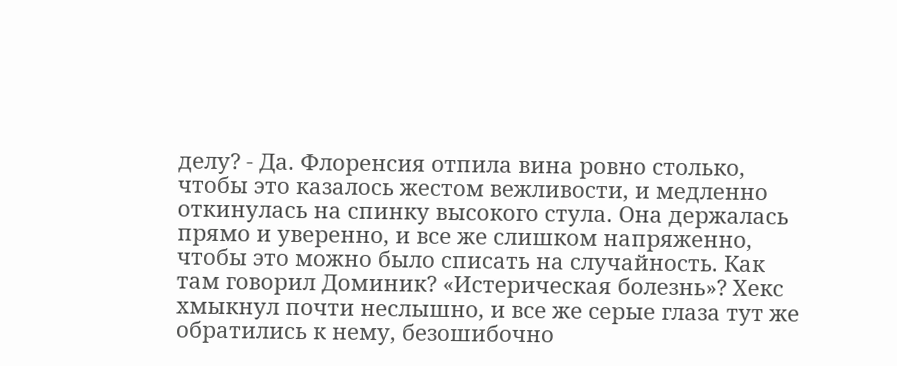делу? - Да. Флоренсия отпила вина ровно столько, чтобы это казалось жестом вежливости, и медленно откинулась на спинку высокого стула. Она держалась прямо и уверенно, и все же слишком напряженно, чтобы это можно было списать на случайность. Как там говорил Доминик? «Истерическая болезнь»? Хекс хмыкнул почти неслышно, и все же серые глаза тут же обратились к нему, безошибочно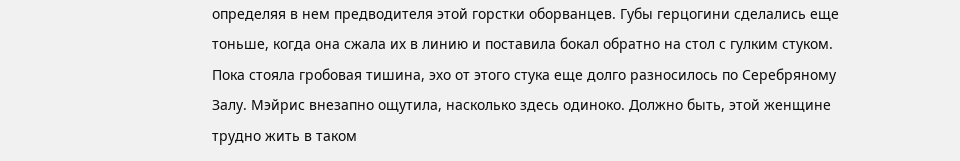определяя в нем предводителя этой горстки оборванцев. Губы герцогини сделались еще тоньше, когда она сжала их в линию и поставила бокал обратно на стол с гулким стуком. Пока стояла гробовая тишина, эхо от этого стука еще долго разносилось по Серебряному Залу. Мэйрис внезапно ощутила, насколько здесь одиноко. Должно быть, этой женщине трудно жить в таком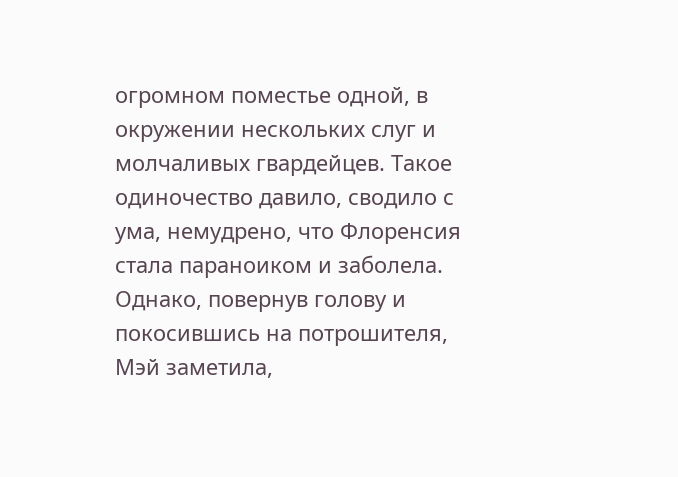огромном поместье одной, в окружении нескольких слуг и молчаливых гвардейцев. Такое одиночество давило, сводило с ума, немудрено, что Флоренсия стала параноиком и заболела. Однако, повернув голову и покосившись на потрошителя, Мэй заметила,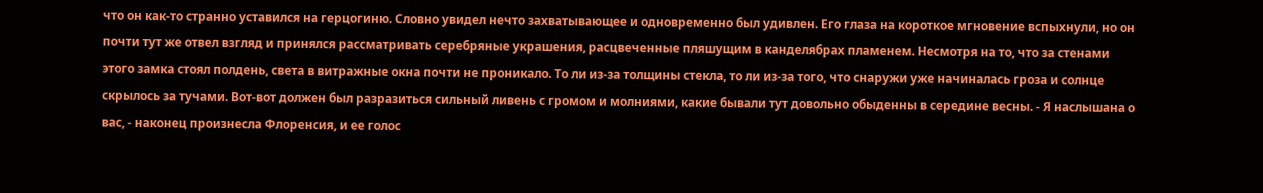что он как-то странно уставился на герцогиню. Словно увидел нечто захватывающее и одновременно был удивлен. Его глаза на короткое мгновение вспыхнули, но он почти тут же отвел взгляд и принялся рассматривать серебряные украшения, расцвеченные пляшущим в канделябрах пламенем. Несмотря на то, что за стенами этого замка стоял полдень, света в витражные окна почти не проникало. То ли из-за толщины стекла, то ли из-за того, что снаружи уже начиналась гроза и солнце скрылось за тучами. Вот-вот должен был разразиться сильный ливень с громом и молниями, какие бывали тут довольно обыденны в середине весны. - Я наслышана о вас, - наконец произнесла Флоренсия, и ее голос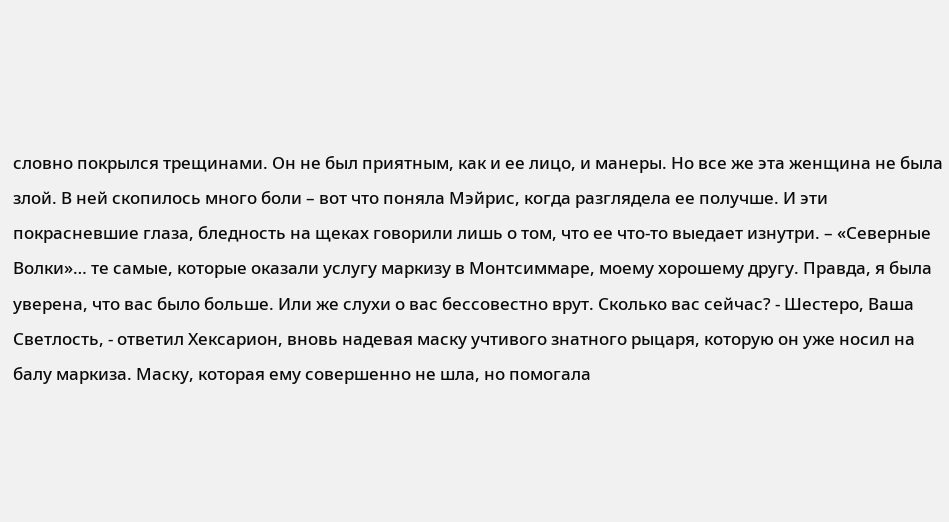словно покрылся трещинами. Он не был приятным, как и ее лицо, и манеры. Но все же эта женщина не была злой. В ней скопилось много боли – вот что поняла Мэйрис, когда разглядела ее получше. И эти покрасневшие глаза, бледность на щеках говорили лишь о том, что ее что-то выедает изнутри. – «Северные Волки»… те самые, которые оказали услугу маркизу в Монтсиммаре, моему хорошему другу. Правда, я была уверена, что вас было больше. Или же слухи о вас бессовестно врут. Сколько вас сейчас? - Шестеро, Ваша Светлость, - ответил Хексарион, вновь надевая маску учтивого знатного рыцаря, которую он уже носил на балу маркиза. Маску, которая ему совершенно не шла, но помогала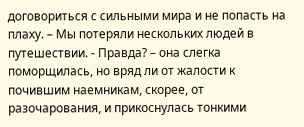договориться с сильными мира и не попасть на плаху. – Мы потеряли нескольких людей в путешествии. - Правда? – она слегка поморщилась, но вряд ли от жалости к почившим наемникам, скорее, от разочарования, и прикоснулась тонкими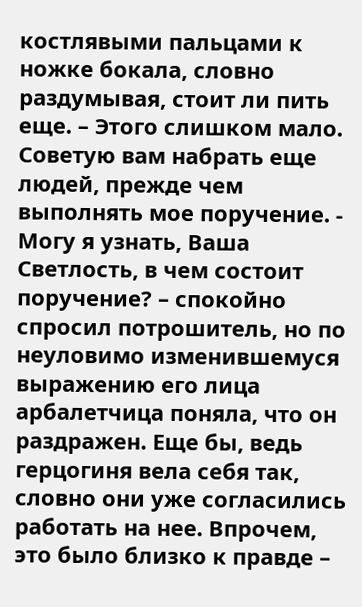костлявыми пальцами к ножке бокала, словно раздумывая, стоит ли пить еще. – Этого слишком мало. Советую вам набрать еще людей, прежде чем выполнять мое поручение. - Могу я узнать, Ваша Светлость, в чем состоит поручение? – спокойно спросил потрошитель, но по неуловимо изменившемуся выражению его лица арбалетчица поняла, что он раздражен. Еще бы, ведь герцогиня вела себя так, словно они уже согласились работать на нее. Впрочем, это было близко к правде –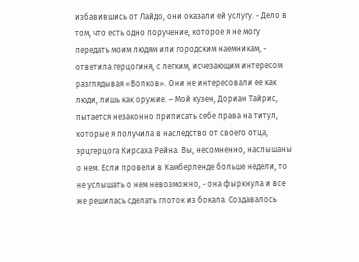избавившись от Лайдо, они оказали ей услугу. - Дело в том, что есть одно поручение, которое я не могу передать моим людям или городским наемникам, - ответила герцогиня, с легким, исчезающим интересом разглядывая «Волков». Они не интересовали ее как люди, лишь как оружие. – Мой кузен, Дориан Тайрис, пытается незаконно приписать себе права на титул, которые я получила в наследство от своего отца, эрцгерцога Кирсаха Рейна. Вы, несомненно, наслышаны о нем. Если провели в Камберленде больше недели, то не услышать о нем невозможно, - она фыркнула и все же решилась сделать глоток из бокала. Создавалось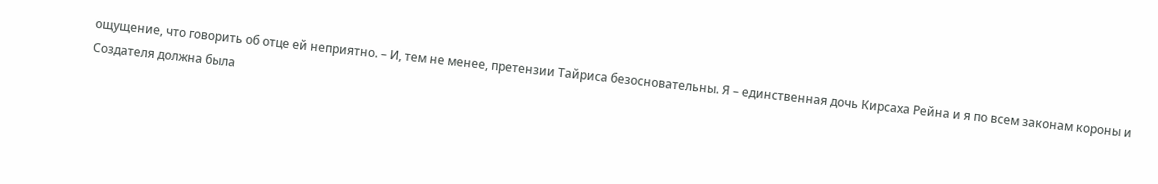ощущение, что говорить об отце ей неприятно. – И, тем не менее, претензии Тайриса безосновательны. Я – единственная дочь Кирсаха Рейна и я по всем законам короны и Создателя должна была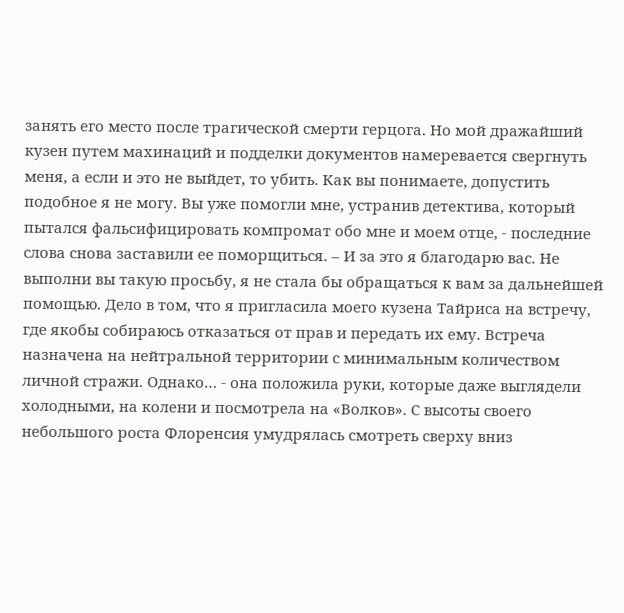занять его место после трагической смерти герцога. Но мой дражайший кузен путем махинаций и подделки документов намеревается свергнуть меня, а если и это не выйдет, то убить. Как вы понимаете, допустить подобное я не могу. Вы уже помогли мне, устранив детектива, который пытался фальсифицировать компромат обо мне и моем отце, - последние слова снова заставили ее поморщиться. – И за это я благодарю вас. Не выполни вы такую просьбу, я не стала бы обращаться к вам за дальнейшей помощью. Дело в том, что я пригласила моего кузена Тайриса на встречу, где якобы собираюсь отказаться от прав и передать их ему. Встреча назначена на нейтральной территории с минимальным количеством личной стражи. Однако… - она положила руки, которые даже выглядели холодными, на колени и посмотрела на «Волков». С высоты своего небольшого роста Флоренсия умудрялась смотреть сверху вниз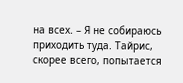на всех. – Я не собираюсь приходить туда. Тайрис, скорее всего, попытается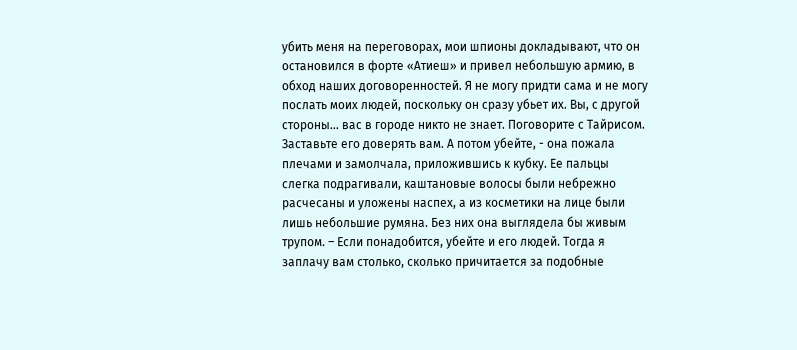убить меня на переговорах, мои шпионы докладывают, что он остановился в форте «Атиеш» и привел небольшую армию, в обход наших договоренностей. Я не могу придти сама и не могу послать моих людей, поскольку он сразу убьет их. Вы, с другой стороны… вас в городе никто не знает. Поговорите с Тайрисом. Заставьте его доверять вам. А потом убейте, - она пожала плечами и замолчала, приложившись к кубку. Ее пальцы слегка подрагивали, каштановые волосы были небрежно расчесаны и уложены наспех, а из косметики на лице были лишь небольшие румяна. Без них она выглядела бы живым трупом. – Если понадобится, убейте и его людей. Тогда я заплачу вам столько, сколько причитается за подобные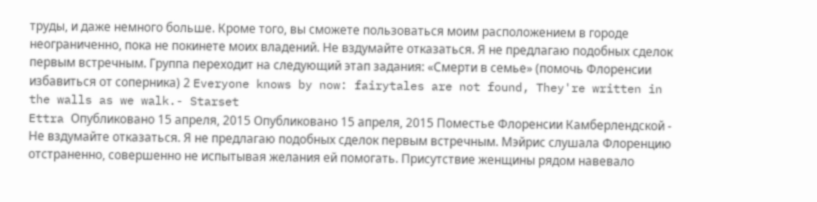труды, и даже немного больше. Кроме того, вы сможете пользоваться моим расположением в городе неограниченно, пока не покинете моих владений. Не вздумайте отказаться. Я не предлагаю подобных сделок первым встречным. Группа переходит на следующий этап задания: «Смерти в семье» (помочь Флоренсии избавиться от соперника) 2 Everyone knows by now: fairytales are not found, They're written in the walls as we walk.- Starset
Ettra Опубликовано 15 апреля, 2015 Опубликовано 15 апреля, 2015 Поместье Флоренсии Камберлендской - Не вздумайте отказаться. Я не предлагаю подобных сделок первым встречным. Мэйрис слушала Флоренцию отстраненно, совершенно не испытывая желания ей помогать. Присутствие женщины рядом навевало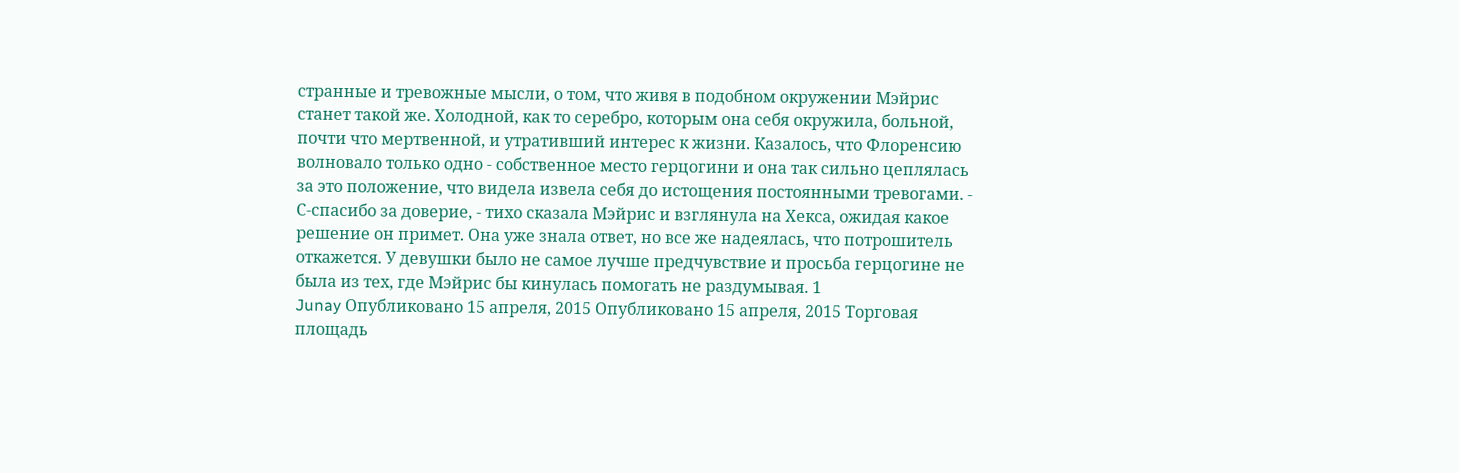странные и тревожные мысли, о том, что живя в подобном окружении Мэйрис станет такой же. Холодной, как то серебро, которым она себя окружила, больной, почти что мертвенной, и утративший интерес к жизни. Казалось, что Флоренсию волновало только одно - собственное место герцогини и она так сильно цеплялась за это положение, что видела извела себя до истощения постоянными тревогами. - С-спасибо за доверие, - тихо сказала Мэйрис и взглянула на Хекса, ожидая какое решение он примет. Она уже знала ответ, но все же надеялась, что потрошитель откажется. У девушки было не самое лучше предчувствие и просьба герцогине не была из тех, где Мэйрис бы кинулась помогать не раздумывая. 1
Junay Опубликовано 15 апреля, 2015 Опубликовано 15 апреля, 2015 Торговая площадь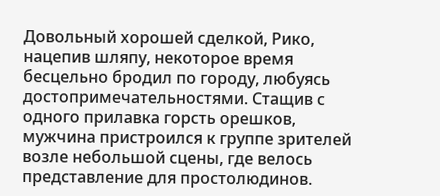Довольный хорошей сделкой, Рико, нацепив шляпу, некоторое время бесцельно бродил по городу, любуясь достопримечательностями. Стащив с одного прилавка горсть орешков, мужчина пристроился к группе зрителей возле небольшой сцены, где велось представление для простолюдинов.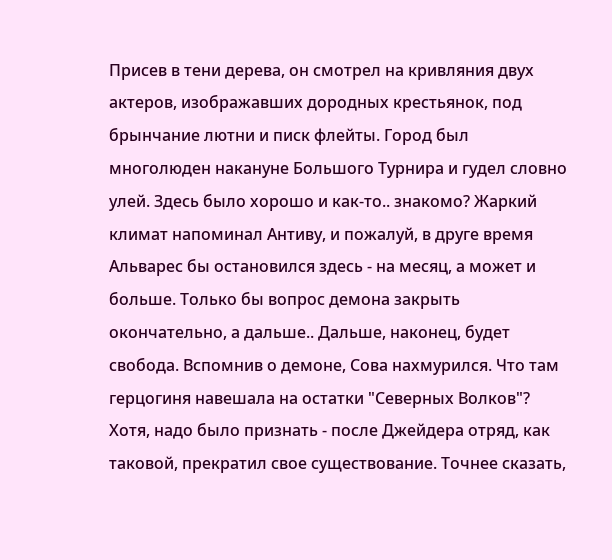Присев в тени дерева, он смотрел на кривляния двух актеров, изображавших дородных крестьянок, под брынчание лютни и писк флейты. Город был многолюден накануне Большого Турнира и гудел словно улей. Здесь было хорошо и как-то.. знакомо? Жаркий климат напоминал Антиву, и пожалуй, в друге время Альварес бы остановился здесь - на месяц, а может и больше. Только бы вопрос демона закрыть окончательно, а дальше.. Дальше, наконец, будет свобода. Вспомнив о демоне, Сова нахмурился. Что там герцогиня навешала на остатки "Северных Волков"? Хотя, надо было признать - после Джейдера отряд, как таковой, прекратил свое существование. Точнее сказать,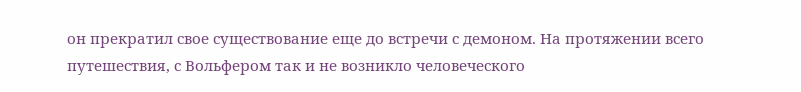он прекратил свое существование еще до встречи с демоном. На протяжении всего путешествия, с Вольфером так и не возникло человеческого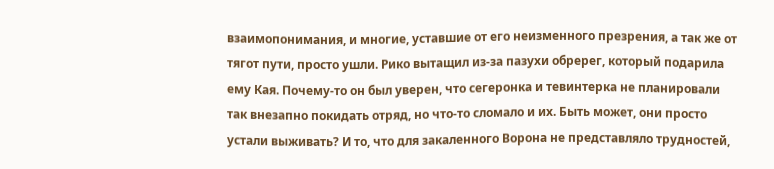взаимопонимания, и многие, уставшие от его неизменного презрения, а так же от тягот пути, просто ушли. Рико вытащил из-за пазухи обререг, который подарила ему Кая. Почему-то он был уверен, что сегеронка и тевинтерка не планировали так внезапно покидать отряд, но что-то сломало и их. Быть может, они просто устали выживать? И то, что для закаленного Ворона не представляло трудностей,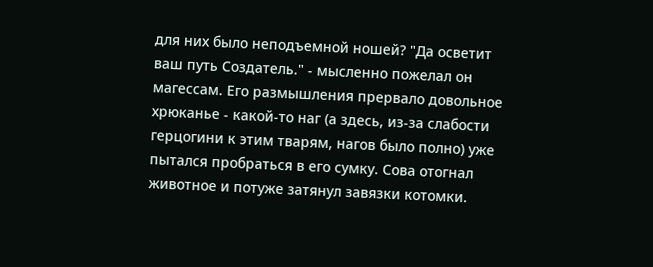для них было неподъемной ношей? "Да осветит ваш путь Создатель." - мысленно пожелал он магессам. Его размышления прервало довольное хрюканье - какой-то наг (а здесь, из-за слабости герцогини к этим тварям, нагов было полно) уже пытался пробраться в его сумку. Сова отогнал животное и потуже затянул завязки котомки.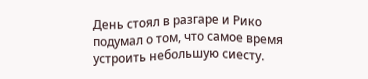День стоял в разгаре и Рико подумал о том, что самое время устроить небольшую сиесту.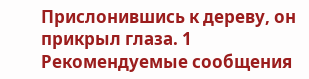Прислонившись к дереву, он прикрыл глаза. 1
Рекомендуемые сообщения